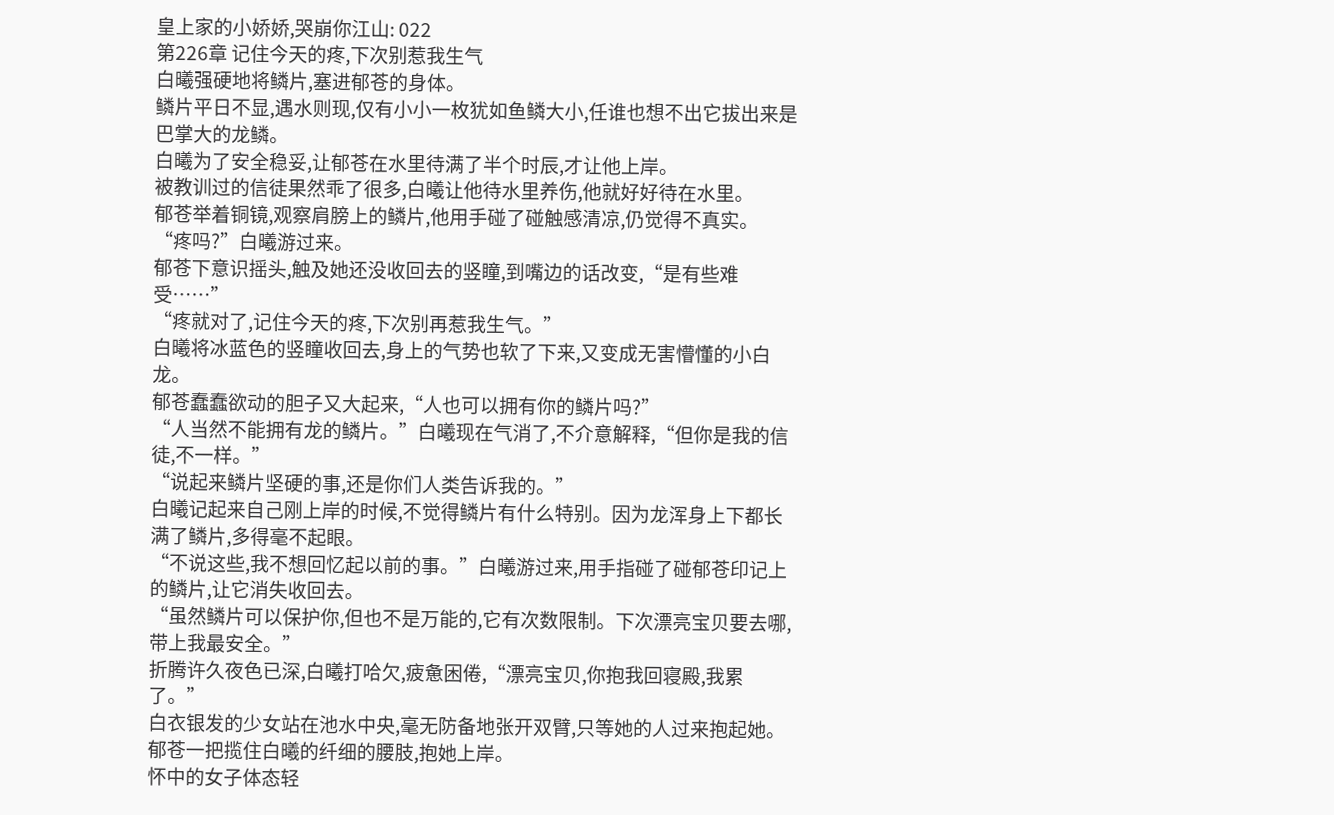皇上家的小娇娇,哭崩你江山: 022
第226章 记住今天的疼,下次别惹我生气
白曦强硬地将鳞片,塞进郁苍的身体。
鳞片平日不显,遇水则现,仅有小小一枚犹如鱼鳞大小,任谁也想不出它拔出来是巴掌大的龙鳞。
白曦为了安全稳妥,让郁苍在水里待满了半个时辰,才让他上岸。
被教训过的信徒果然乖了很多,白曦让他待水里养伤,他就好好待在水里。
郁苍举着铜镜,观察肩膀上的鳞片,他用手碰了碰触感清凉,仍觉得不真实。
“疼吗?”白曦游过来。
郁苍下意识摇头,触及她还没收回去的竖瞳,到嘴边的话改变,“是有些难受……”
“疼就对了,记住今天的疼,下次别再惹我生气。”
白曦将冰蓝色的竖瞳收回去,身上的气势也软了下来,又变成无害懵懂的小白龙。
郁苍蠢蠢欲动的胆子又大起来,“人也可以拥有你的鳞片吗?”
“人当然不能拥有龙的鳞片。”白曦现在气消了,不介意解释,“但你是我的信徒,不一样。”
“说起来鳞片坚硬的事,还是你们人类告诉我的。”
白曦记起来自己刚上岸的时候,不觉得鳞片有什么特别。因为龙浑身上下都长满了鳞片,多得毫不起眼。
“不说这些,我不想回忆起以前的事。”白曦游过来,用手指碰了碰郁苍印记上的鳞片,让它消失收回去。
“虽然鳞片可以保护你,但也不是万能的,它有次数限制。下次漂亮宝贝要去哪,带上我最安全。”
折腾许久夜色已深,白曦打哈欠,疲惫困倦,“漂亮宝贝,你抱我回寝殿,我累了。”
白衣银发的少女站在池水中央,毫无防备地张开双臂,只等她的人过来抱起她。
郁苍一把揽住白曦的纤细的腰肢,抱她上岸。
怀中的女子体态轻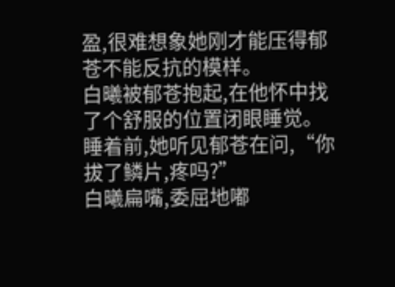盈,很难想象她刚才能压得郁苍不能反抗的模样。
白曦被郁苍抱起,在他怀中找了个舒服的位置闭眼睡觉。
睡着前,她听见郁苍在问,“你拔了鳞片,疼吗?”
白曦扁嘴,委屈地嘟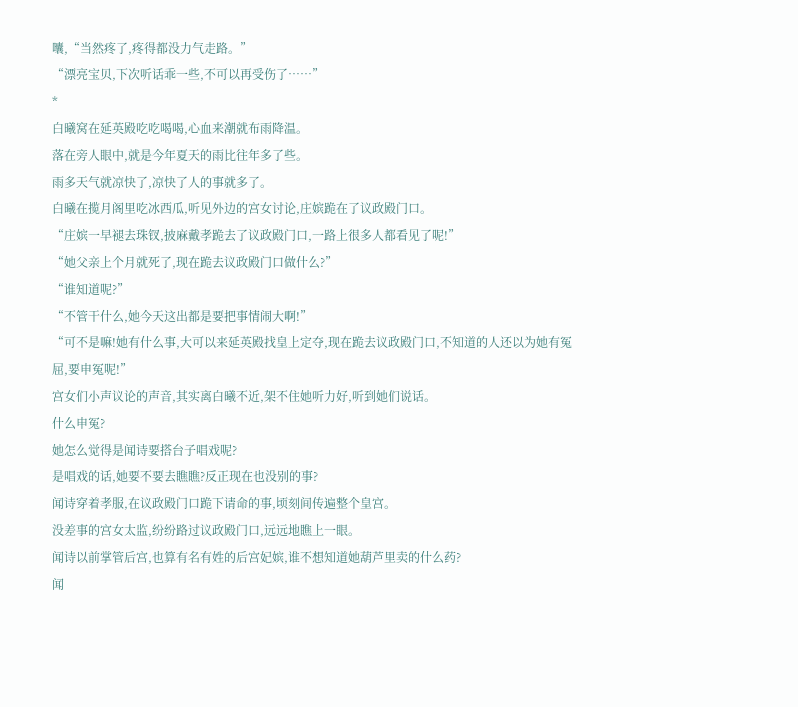囔,“当然疼了,疼得都没力气走路。”
“漂亮宝贝,下次听话乖一些,不可以再受伤了……”
*
白曦窝在延英殿吃吃喝喝,心血来潮就布雨降温。
落在旁人眼中,就是今年夏天的雨比往年多了些。
雨多天气就凉快了,凉快了人的事就多了。
白曦在揽月阁里吃冰西瓜,听见外边的宫女讨论,庄嫔跪在了议政殿门口。
“庄嫔一早褪去珠钗,披麻戴孝跪去了议政殿门口,一路上很多人都看见了呢!”
“她父亲上个月就死了,现在跪去议政殿门口做什么?”
“谁知道呢?”
“不管干什么,她今天这出都是要把事情闹大啊!”
“可不是嘛!她有什么事,大可以来延英殿找皇上定夺,现在跪去议政殿门口,不知道的人还以为她有冤屈,要申冤呢!”
宫女们小声议论的声音,其实离白曦不近,架不住她听力好,听到她们说话。
什么申冤?
她怎么觉得是闻诗要搭台子唱戏呢?
是唱戏的话,她要不要去瞧瞧?反正现在也没别的事?
闻诗穿着孝服,在议政殿门口跪下请命的事,顷刻间传遍整个皇宫。
没差事的宫女太监,纷纷路过议政殿门口,远远地瞧上一眼。
闻诗以前掌管后宫,也算有名有姓的后宫妃嫔,谁不想知道她葫芦里卖的什么药?
闻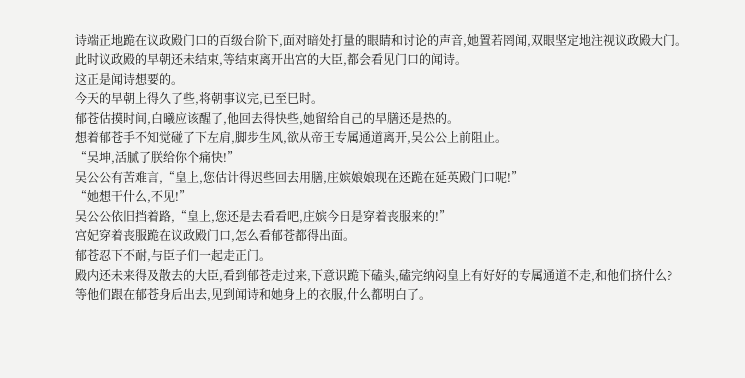诗端正地跪在议政殿门口的百级台阶下,面对暗处打量的眼睛和讨论的声音,她置若罔闻,双眼坚定地注视议政殿大门。
此时议政殿的早朝还未结束,等结束离开出宫的大臣,都会看见门口的闻诗。
这正是闻诗想要的。
今天的早朝上得久了些,将朝事议完,已至巳时。
郁苍估摸时间,白曦应该醒了,他回去得快些,她留给自己的早膳还是热的。
想着郁苍手不知觉碰了下左肩,脚步生风,欲从帝王专属通道离开,吴公公上前阻止。
“吴坤,活腻了朕给你个痛快!”
吴公公有苦难言,“皇上,您估计得迟些回去用膳,庄嫔娘娘现在还跪在延英殿门口呢!”
“她想干什么,不见!”
吴公公依旧挡着路,“皇上,您还是去看看吧,庄嫔今日是穿着丧服来的!”
宫妃穿着丧服跪在议政殿门口,怎么看郁苍都得出面。
郁苍忍下不耐,与臣子们一起走正门。
殿内还未来得及散去的大臣,看到郁苍走过来,下意识跪下磕头,磕完纳闷皇上有好好的专属通道不走,和他们挤什么?
等他们跟在郁苍身后出去,见到闻诗和她身上的衣服,什么都明白了。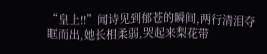“皇上!!”闻诗见到郁苍的瞬间,两行清泪夺眶而出,她长相柔弱,哭起来梨花带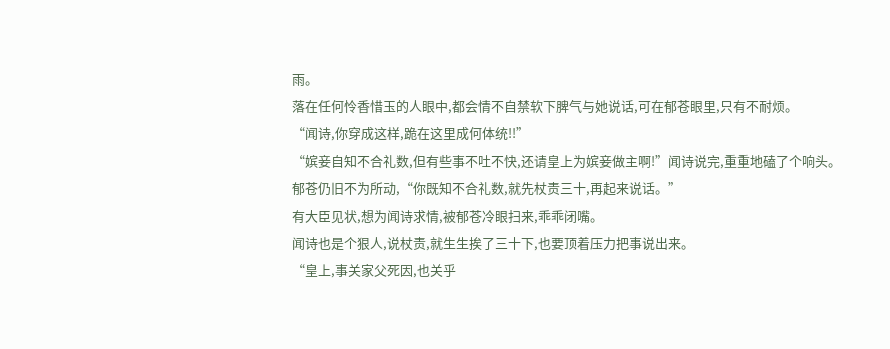雨。
落在任何怜香惜玉的人眼中,都会情不自禁软下脾气与她说话,可在郁苍眼里,只有不耐烦。
“闻诗,你穿成这样,跪在这里成何体统!!”
“嫔妾自知不合礼数,但有些事不吐不快,还请皇上为嫔妾做主啊!”闻诗说完,重重地磕了个响头。
郁苍仍旧不为所动,“你既知不合礼数,就先杖责三十,再起来说话。”
有大臣见状,想为闻诗求情,被郁苍冷眼扫来,乖乖闭嘴。
闻诗也是个狠人,说杖责,就生生挨了三十下,也要顶着压力把事说出来。
“皇上,事关家父死因,也关乎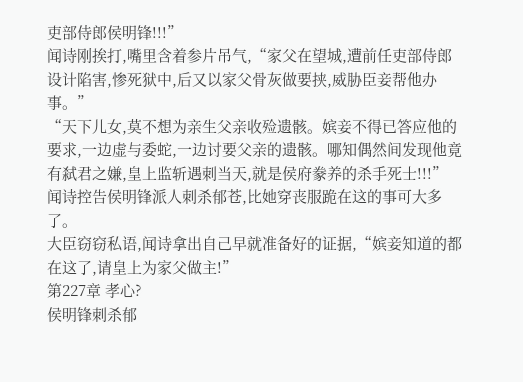吏部侍郎侯明锋!!!”
闻诗刚挨打,嘴里含着参片吊气,“家父在望城,遭前任吏部侍郎设计陷害,惨死狱中,后又以家父骨灰做要挟,威胁臣妾帮他办事。”
“天下儿女,莫不想为亲生父亲收殓遗骸。嫔妾不得已答应他的要求,一边虚与委蛇,一边讨要父亲的遗骸。哪知偶然间发现他竟有弑君之嫌,皇上监斩遇刺当天,就是侯府豢养的杀手死士!!!”
闻诗控告侯明锋派人刺杀郁苍,比她穿丧服跪在这的事可大多了。
大臣窃窃私语,闻诗拿出自己早就准备好的证据,“嫔妾知道的都在这了,请皇上为家父做主!”
第227章 孝心?
侯明锋刺杀郁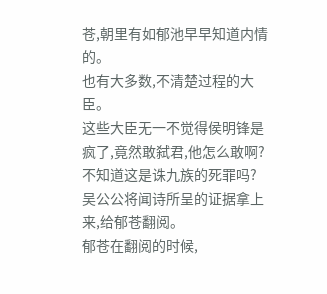苍,朝里有如郁池早早知道内情的。
也有大多数,不清楚过程的大臣。
这些大臣无一不觉得侯明锋是疯了,竟然敢弑君,他怎么敢啊?不知道这是诛九族的死罪吗?
吴公公将闻诗所呈的证据拿上来,给郁苍翻阅。
郁苍在翻阅的时候,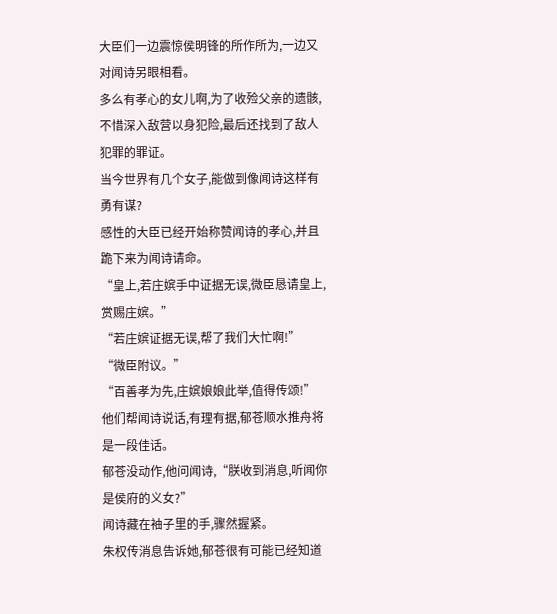大臣们一边震惊侯明锋的所作所为,一边又对闻诗另眼相看。
多么有孝心的女儿啊,为了收殓父亲的遗骸,不惜深入敌营以身犯险,最后还找到了敌人犯罪的罪证。
当今世界有几个女子,能做到像闻诗这样有勇有谋?
感性的大臣已经开始称赞闻诗的孝心,并且跪下来为闻诗请命。
“皇上,若庄嫔手中证据无误,微臣恳请皇上,赏赐庄嫔。”
“若庄嫔证据无误,帮了我们大忙啊!”
“微臣附议。”
“百善孝为先,庄嫔娘娘此举,值得传颂!”
他们帮闻诗说话,有理有据,郁苍顺水推舟将是一段佳话。
郁苍没动作,他问闻诗,“朕收到消息,听闻你是侯府的义女?”
闻诗藏在袖子里的手,骤然握紧。
朱权传消息告诉她,郁苍很有可能已经知道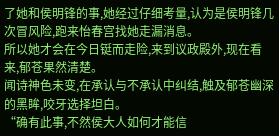了她和侯明锋的事,她经过仔细考量,认为是侯明锋几次冒风险,跑来怡春宫找她走漏消息。
所以她才会在今日铤而走险,来到议政殿外,现在看来,郁苍果然清楚。
闻诗神色未变,在承认与不承认中纠结,触及郁苍幽深的黑眸,咬牙选择坦白。
“确有此事,不然侯大人如何才能信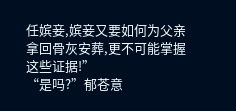任嫔妾,嫔妾又要如何为父亲拿回骨灰安葬,更不可能掌握这些证据!”
“是吗?”郁苍意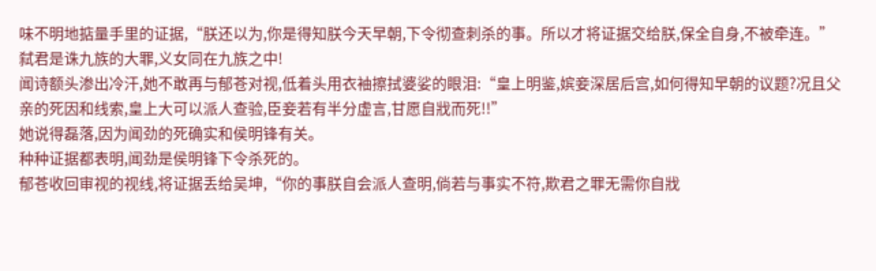味不明地掂量手里的证据,“朕还以为,你是得知朕今天早朝,下令彻查刺杀的事。所以才将证据交给朕,保全自身,不被牵连。”
弑君是诛九族的大罪,义女同在九族之中!
闻诗额头渗出冷汗,她不敢再与郁苍对视,低着头用衣袖擦拭婆娑的眼泪:“皇上明鉴,嫔妾深居后宫,如何得知早朝的议题?况且父亲的死因和线索,皇上大可以派人查验,臣妾若有半分虚言,甘愿自戕而死!!”
她说得磊落,因为闻劲的死确实和侯明锋有关。
种种证据都表明,闻劲是侯明锋下令杀死的。
郁苍收回审视的视线,将证据丢给吴坤,“你的事朕自会派人查明,倘若与事实不符,欺君之罪无需你自戕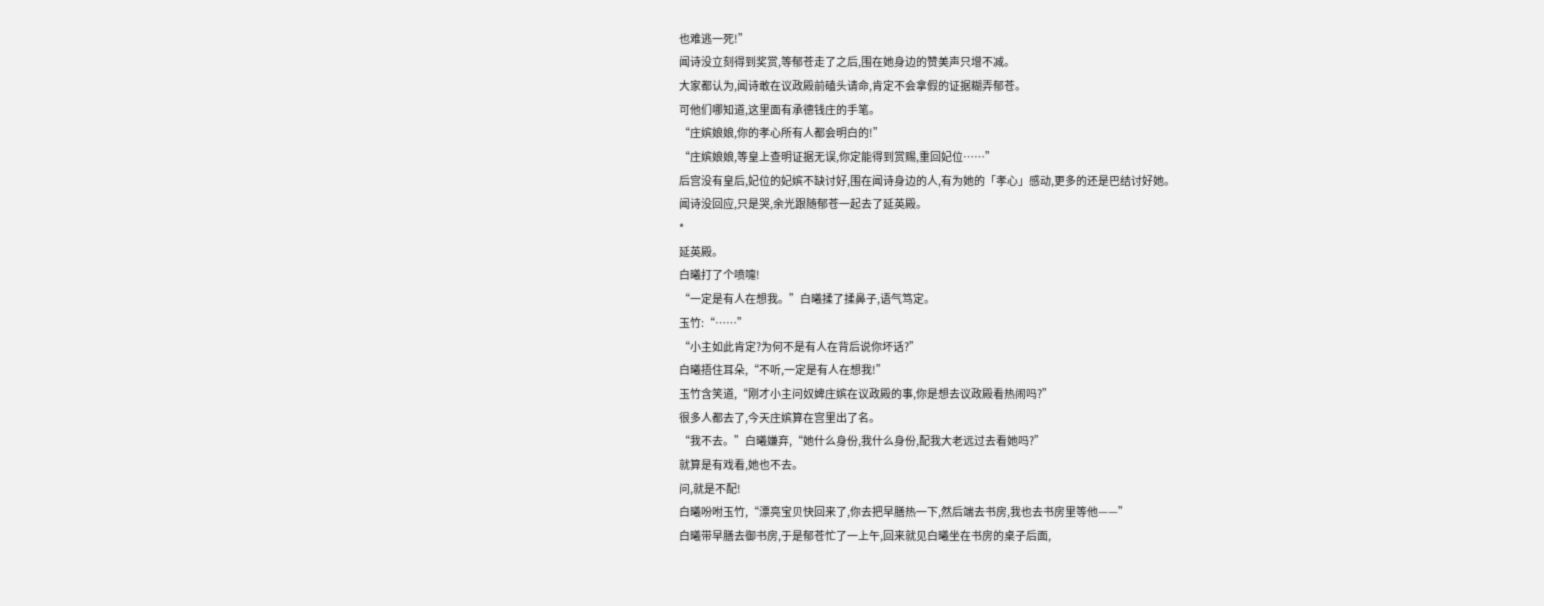也难逃一死!”
闻诗没立刻得到奖赏,等郁苍走了之后,围在她身边的赞美声只增不减。
大家都认为,闻诗敢在议政殿前磕头请命,肯定不会拿假的证据糊弄郁苍。
可他们哪知道,这里面有承德钱庄的手笔。
“庄嫔娘娘,你的孝心所有人都会明白的!”
“庄嫔娘娘,等皇上查明证据无误,你定能得到赏赐,重回妃位……”
后宫没有皇后,妃位的妃嫔不缺讨好,围在闻诗身边的人,有为她的「孝心」感动,更多的还是巴结讨好她。
闻诗没回应,只是哭,余光跟随郁苍一起去了延英殿。
*
延英殿。
白曦打了个喷嚏!
“一定是有人在想我。”白曦揉了揉鼻子,语气笃定。
玉竹:“……”
“小主如此肯定?为何不是有人在背后说你坏话?”
白曦捂住耳朵,“不听,一定是有人在想我!”
玉竹含笑道,“刚才小主问奴婢庄嫔在议政殿的事,你是想去议政殿看热闹吗?”
很多人都去了,今天庄嫔算在宫里出了名。
“我不去。”白曦嫌弃,“她什么身份,我什么身份,配我大老远过去看她吗?”
就算是有戏看,她也不去。
问,就是不配!
白曦吩咐玉竹,“漂亮宝贝快回来了,你去把早膳热一下,然后端去书房,我也去书房里等他——”
白曦带早膳去御书房,于是郁苍忙了一上午,回来就见白曦坐在书房的桌子后面,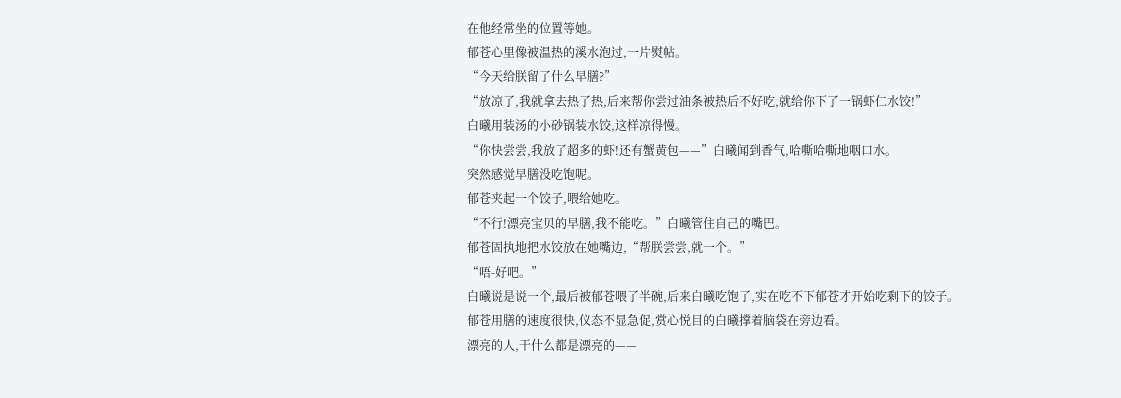在他经常坐的位置等她。
郁苍心里像被温热的溪水泡过,一片熨帖。
“今天给朕留了什么早膳?”
“放凉了,我就拿去热了热,后来帮你尝过油条被热后不好吃,就给你下了一锅虾仁水饺!”
白曦用装汤的小砂锅装水饺,这样凉得慢。
“你快尝尝,我放了超多的虾!还有蟹黄包——”白曦闻到香气,哈嘶哈嘶地咽口水。
突然感觉早膳没吃饱呢。
郁苍夹起一个饺子,喂给她吃。
“不行!漂亮宝贝的早膳,我不能吃。”白曦管住自己的嘴巴。
郁苍固执地把水饺放在她嘴边,“帮朕尝尝,就一个。”
“唔-好吧。”
白曦说是说一个,最后被郁苍喂了半碗,后来白曦吃饱了,实在吃不下郁苍才开始吃剩下的饺子。
郁苍用膳的速度很快,仪态不显急促,赏心悦目的白曦撑着脑袋在旁边看。
漂亮的人,干什么都是漂亮的——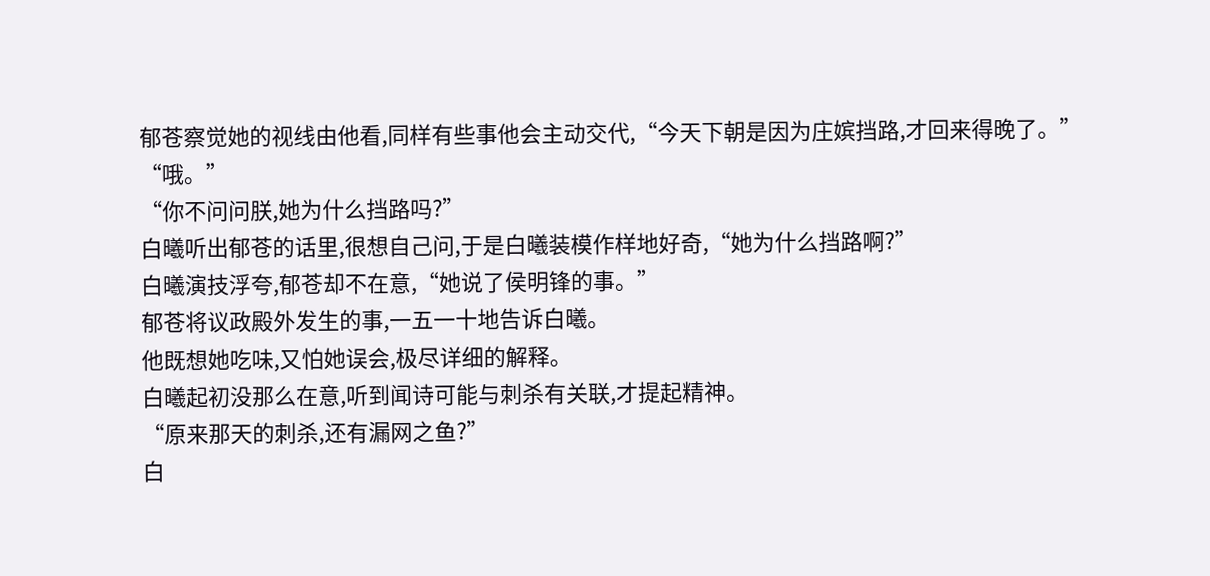郁苍察觉她的视线由他看,同样有些事他会主动交代,“今天下朝是因为庄嫔挡路,才回来得晚了。”
“哦。”
“你不问问朕,她为什么挡路吗?”
白曦听出郁苍的话里,很想自己问,于是白曦装模作样地好奇,“她为什么挡路啊?”
白曦演技浮夸,郁苍却不在意,“她说了侯明锋的事。”
郁苍将议政殿外发生的事,一五一十地告诉白曦。
他既想她吃味,又怕她误会,极尽详细的解释。
白曦起初没那么在意,听到闻诗可能与刺杀有关联,才提起精神。
“原来那天的刺杀,还有漏网之鱼?”
白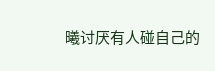曦讨厌有人碰自己的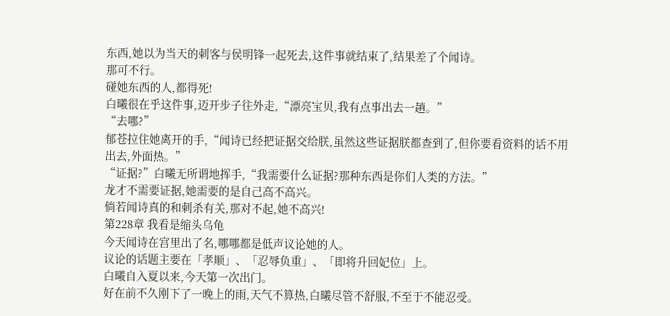东西,她以为当天的刺客与侯明锋一起死去,这件事就结束了,结果差了个闻诗。
那可不行。
碰她东西的人,都得死!
白曦很在乎这件事,迈开步子往外走,“漂亮宝贝,我有点事出去一趟。”
“去哪?”
郁苍拉住她离开的手,“闻诗已经把证据交给朕,虽然这些证据朕都查到了,但你要看资料的话不用出去,外面热。”
“证据?”白曦无所谓地挥手,“我需要什么证据?那种东西是你们人类的方法。”
龙才不需要证据,她需要的是自己高不高兴。
倘若闻诗真的和刺杀有关,那对不起,她不高兴!
第228章 我看是缩头乌龟
今天闻诗在宫里出了名,哪哪都是低声议论她的人。
议论的话题主要在「孝顺」、「忍辱负重」、「即将升回妃位」上。
白曦自入夏以来,今天第一次出门。
好在前不久刚下了一晚上的雨,天气不算热,白曦尽管不舒服,不至于不能忍受。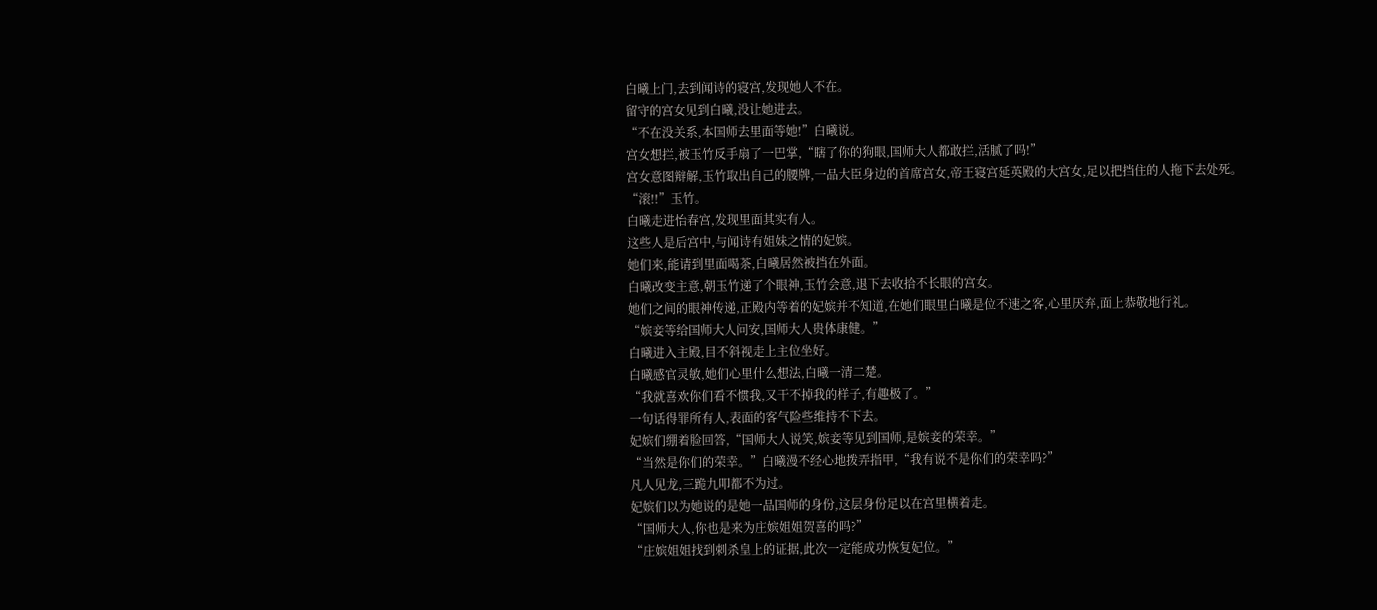白曦上门,去到闻诗的寝宫,发现她人不在。
留守的宫女见到白曦,没让她进去。
“不在没关系,本国师去里面等她!”白曦说。
宫女想拦,被玉竹反手扇了一巴掌,“瞎了你的狗眼,国师大人都敢拦,活腻了吗!”
宫女意图辩解,玉竹取出自己的腰牌,一品大臣身边的首席宫女,帝王寝宫延英殿的大宫女,足以把挡住的人拖下去处死。
“滚!!”玉竹。
白曦走进怡春宫,发现里面其实有人。
这些人是后宫中,与闻诗有姐妹之情的妃嫔。
她们来,能请到里面喝茶,白曦居然被挡在外面。
白曦改变主意,朝玉竹递了个眼神,玉竹会意,退下去收拾不长眼的宫女。
她们之间的眼神传递,正殿内等着的妃嫔并不知道,在她们眼里白曦是位不速之客,心里厌弃,面上恭敬地行礼。
“嫔妾等给国师大人问安,国师大人贵体康健。”
白曦进入主殿,目不斜视走上主位坐好。
白曦感官灵敏,她们心里什么想法,白曦一清二楚。
“我就喜欢你们看不惯我,又干不掉我的样子,有趣极了。”
一句话得罪所有人,表面的客气险些维持不下去。
妃嫔们绷着脸回答,“国师大人说笑,嫔妾等见到国师,是嫔妾的荣幸。”
“当然是你们的荣幸。”白曦漫不经心地拨弄指甲,“我有说不是你们的荣幸吗?”
凡人见龙,三跪九叩都不为过。
妃嫔们以为她说的是她一品国师的身份,这层身份足以在宫里横着走。
“国师大人,你也是来为庄嫔姐姐贺喜的吗?”
“庄嫔姐姐找到刺杀皇上的证据,此次一定能成功恢复妃位。”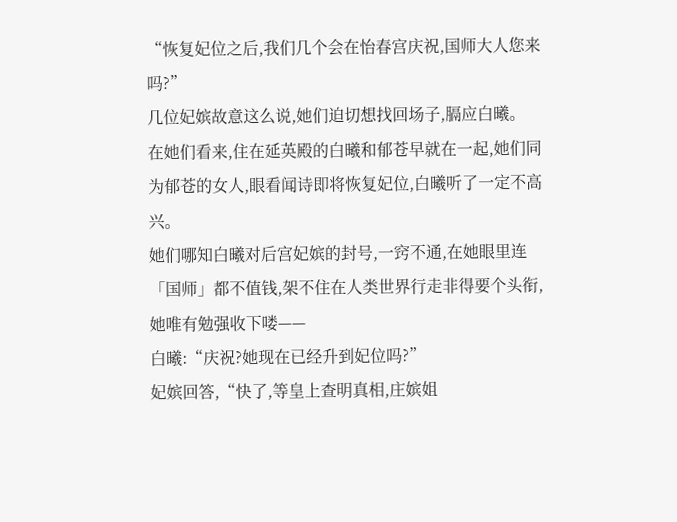“恢复妃位之后,我们几个会在怡春宫庆祝,国师大人您来吗?”
几位妃嫔故意这么说,她们迫切想找回场子,膈应白曦。
在她们看来,住在延英殿的白曦和郁苍早就在一起,她们同为郁苍的女人,眼看闻诗即将恢复妃位,白曦听了一定不高兴。
她们哪知白曦对后宫妃嫔的封号,一窍不通,在她眼里连「国师」都不值钱,架不住在人类世界行走非得要个头衔,她唯有勉强收下喽——
白曦:“庆祝?她现在已经升到妃位吗?”
妃嫔回答,“快了,等皇上查明真相,庄嫔姐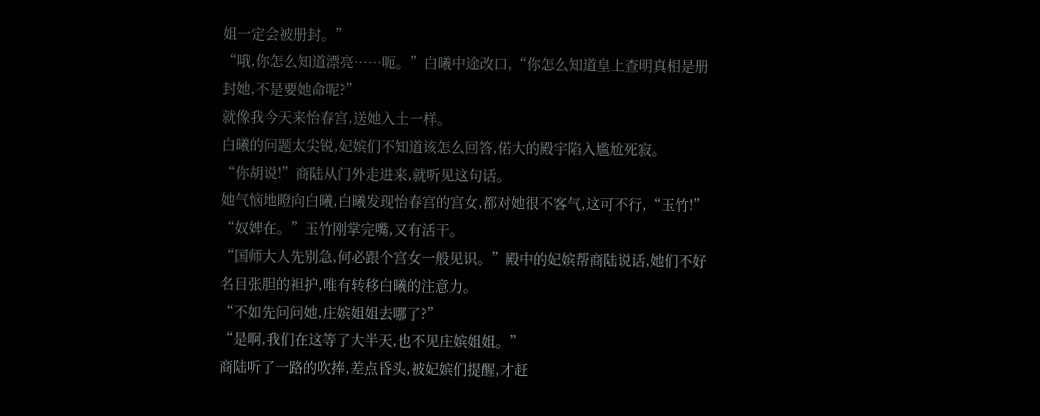姐一定会被册封。”
“哦,你怎么知道漂亮……呃。”白曦中途改口,“你怎么知道皇上查明真相是册封她,不是要她命呢?”
就像我今天来怡春宫,送她入土一样。
白曦的问题太尖锐,妃嫔们不知道该怎么回答,偌大的殿宇陷入尴尬死寂。
“你胡说!”商陆从门外走进来,就听见这句话。
她气恼地瞪向白曦,白曦发现怡春宫的宫女,都对她很不客气,这可不行,“玉竹!”
“奴婢在。”玉竹刚掌完嘴,又有活干。
“国师大人先别急,何必跟个宫女一般见识。”殿中的妃嫔帮商陆说话,她们不好名目张胆的袒护,唯有转移白曦的注意力。
“不如先问问她,庄嫔姐姐去哪了?”
“是啊,我们在这等了大半天,也不见庄嫔姐姐。”
商陆听了一路的吹捧,差点昏头,被妃嫔们提醒,才赶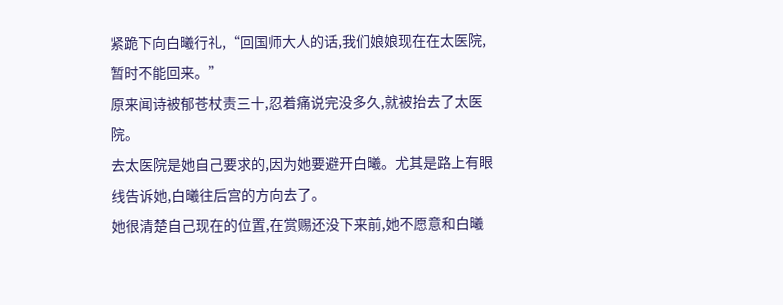紧跪下向白曦行礼,“回国师大人的话,我们娘娘现在在太医院,暂时不能回来。”
原来闻诗被郁苍杖责三十,忍着痛说完没多久,就被抬去了太医院。
去太医院是她自己要求的,因为她要避开白曦。尤其是路上有眼线告诉她,白曦往后宫的方向去了。
她很清楚自己现在的位置,在赏赐还没下来前,她不愿意和白曦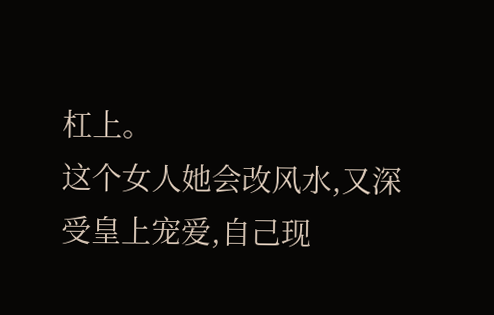杠上。
这个女人她会改风水,又深受皇上宠爱,自己现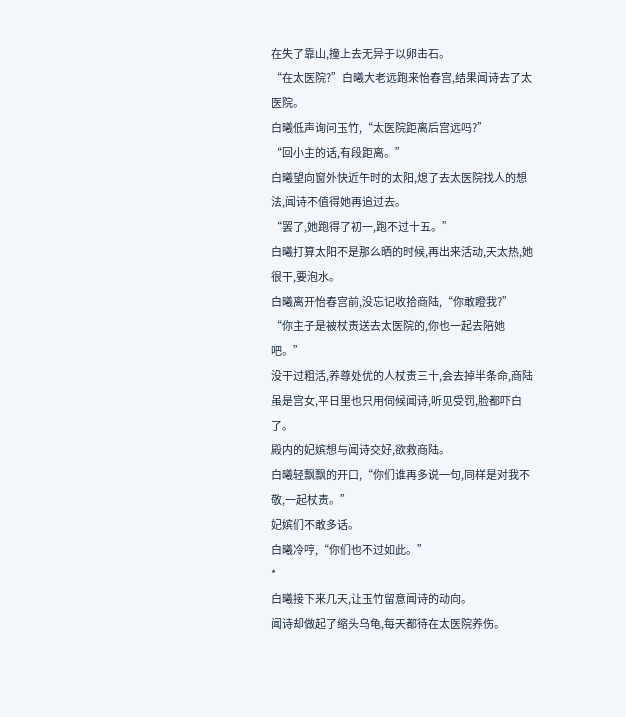在失了靠山,撞上去无异于以卵击石。
“在太医院?”白曦大老远跑来怡春宫,结果闻诗去了太医院。
白曦低声询问玉竹,“太医院距离后宫远吗?”
“回小主的话,有段距离。”
白曦望向窗外快近午时的太阳,熄了去太医院找人的想法,闻诗不值得她再追过去。
“罢了,她跑得了初一,跑不过十五。”
白曦打算太阳不是那么晒的时候,再出来活动,天太热,她很干,要泡水。
白曦离开怡春宫前,没忘记收拾商陆,“你敢瞪我?”
“你主子是被杖责送去太医院的,你也一起去陪她吧。”
没干过粗活,养尊处优的人杖责三十,会去掉半条命,商陆虽是宫女,平日里也只用伺候闻诗,听见受罚,脸都吓白了。
殿内的妃嫔想与闻诗交好,欲救商陆。
白曦轻飘飘的开口,“你们谁再多说一句,同样是对我不敬,一起杖责。”
妃嫔们不敢多话。
白曦冷哼,“你们也不过如此。”
*
白曦接下来几天,让玉竹留意闻诗的动向。
闻诗却做起了缩头乌龟,每天都待在太医院养伤。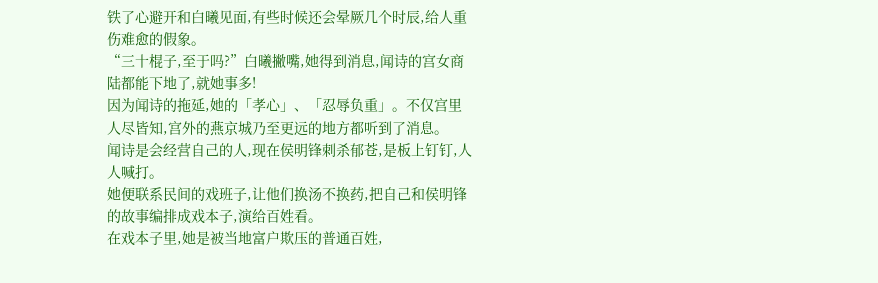铁了心避开和白曦见面,有些时候还会晕厥几个时辰,给人重伤难愈的假象。
“三十棍子,至于吗?”白曦撇嘴,她得到消息,闻诗的宫女商陆都能下地了,就她事多!
因为闻诗的拖延,她的「孝心」、「忍辱负重」。不仅宫里人尽皆知,宫外的燕京城乃至更远的地方都听到了消息。
闻诗是会经营自己的人,现在侯明锋刺杀郁苍,是板上钉钉,人人喊打。
她便联系民间的戏班子,让他们换汤不换药,把自己和侯明锋的故事编排成戏本子,演给百姓看。
在戏本子里,她是被当地富户欺压的普通百姓,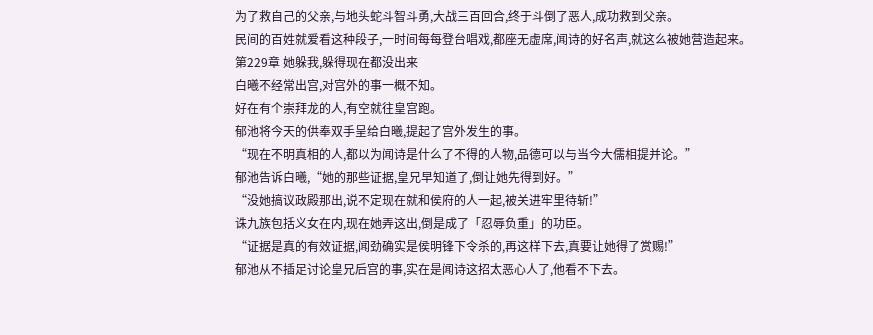为了救自己的父亲,与地头蛇斗智斗勇,大战三百回合,终于斗倒了恶人,成功救到父亲。
民间的百姓就爱看这种段子,一时间每每登台唱戏,都座无虚席,闻诗的好名声,就这么被她营造起来。
第229章 她躲我,躲得现在都没出来
白曦不经常出宫,对宫外的事一概不知。
好在有个崇拜龙的人,有空就往皇宫跑。
郁池将今天的供奉双手呈给白曦,提起了宫外发生的事。
“现在不明真相的人,都以为闻诗是什么了不得的人物,品德可以与当今大儒相提并论。”
郁池告诉白曦,“她的那些证据,皇兄早知道了,倒让她先得到好。”
“没她搞议政殿那出,说不定现在就和侯府的人一起,被关进牢里待斩!”
诛九族包括义女在内,现在她弄这出,倒是成了「忍辱负重」的功臣。
“证据是真的有效证据,闻劲确实是侯明锋下令杀的,再这样下去,真要让她得了赏赐!”
郁池从不插足讨论皇兄后宫的事,实在是闻诗这招太恶心人了,他看不下去。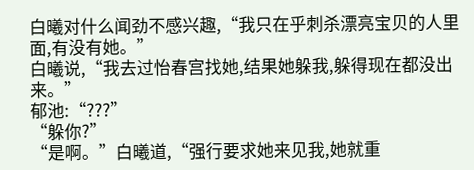白曦对什么闻劲不感兴趣,“我只在乎刺杀漂亮宝贝的人里面,有没有她。”
白曦说,“我去过怡春宫找她,结果她躲我,躲得现在都没出来。”
郁池:“???”
“躲你?”
“是啊。”白曦道,“强行要求她来见我,她就重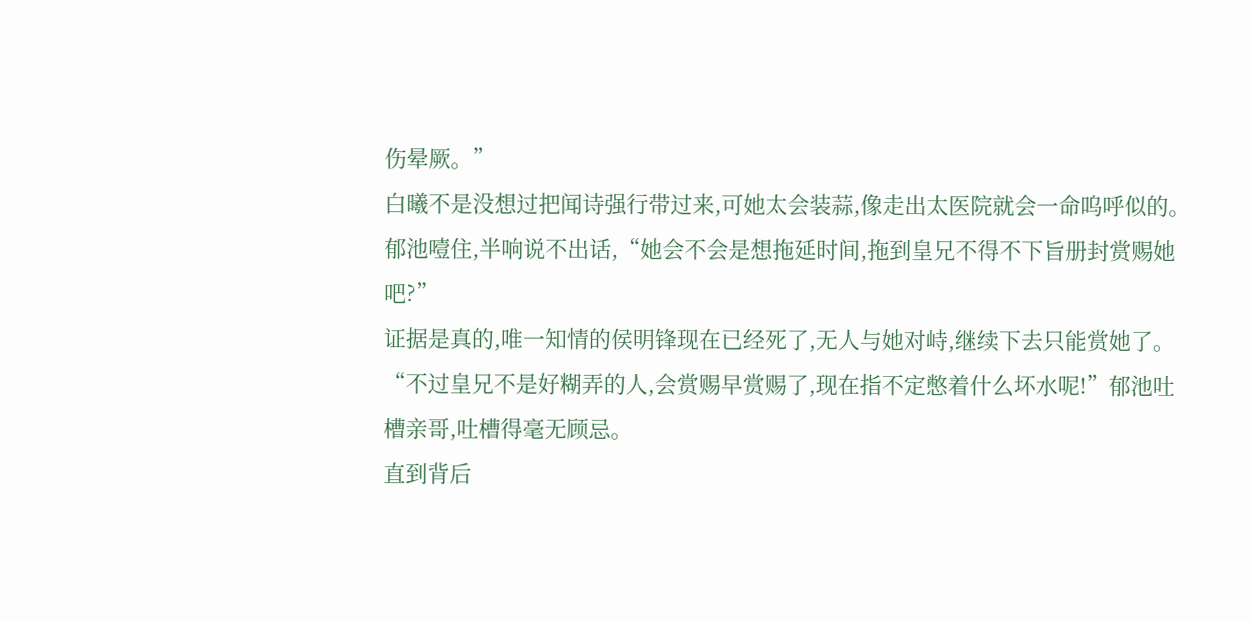伤晕厥。”
白曦不是没想过把闻诗强行带过来,可她太会装蒜,像走出太医院就会一命呜呼似的。
郁池噎住,半响说不出话,“她会不会是想拖延时间,拖到皇兄不得不下旨册封赏赐她吧?”
证据是真的,唯一知情的侯明锋现在已经死了,无人与她对峙,继续下去只能赏她了。
“不过皇兄不是好糊弄的人,会赏赐早赏赐了,现在指不定憋着什么坏水呢!”郁池吐槽亲哥,吐槽得毫无顾忌。
直到背后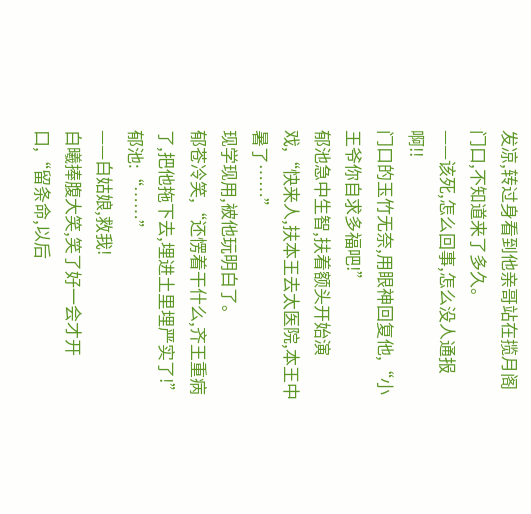发凉,转过身看到他亲哥站在揽月阁门口,不知道来了多久。
——该死,怎么回事,怎么没人通报啊!!
门口的玉竹无奈,用眼神回复他,“小王爷你自求多福吧!”
郁池急中生智,扶着额头开始演戏,“快来人,扶本王去太医院,本王中暑了……”
现学现用,被他玩明白了。
郁苍冷笑,“还愣着干什么,齐王重病了,把他拖下去,埋进土里埋严实了!”
郁池:“……”
——白姑娘,救我!
白曦捧腹大笑,笑了好一会才开口,“留条命,以后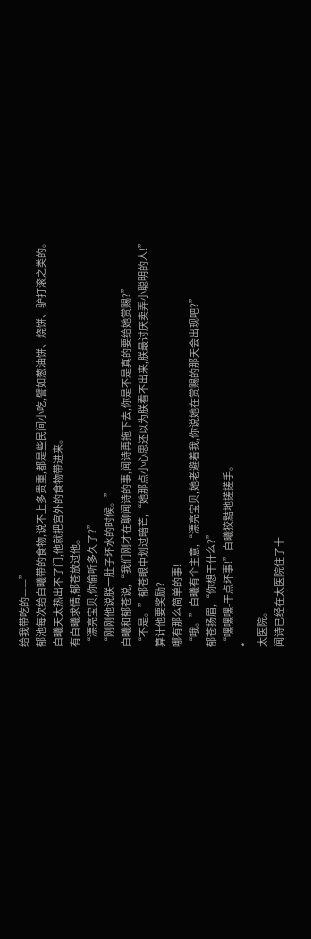给我带吃的——”
郁池每次给白曦带的食物,说不上多贵重,都是些民间小吃,譬如葱油饼、烧饼、驴打滚之类的。
白曦天太热出不了门,他就把宫外的食物带进来。
有白曦求情,郁苍放过他。
“漂亮宝贝,你偷听多久了?”
“刚刚他说朕一肚子坏水的时候。”
白曦和郁苍说,“我们刚才在聊闻诗的事,闻诗再拖下去,你是不是真的要给她赏赐?”
“不是。”郁苍眼中划过暗芒,“她那点小心思还以为朕看不出来,朕最讨厌卖弄小聪明的人!”
算计他要奖励?
哪有那么简单的事!
“哦。”白曦有个主意,“漂亮宝贝,她老避着我,你说她在赏赐的那天会出现吧?”
郁苍扬眉,“你想干什么?”
“嘿嘿嘿-干点坏事!”白曦狡黠地搓搓手。
*
太医院。
闻诗已经在太医院住了十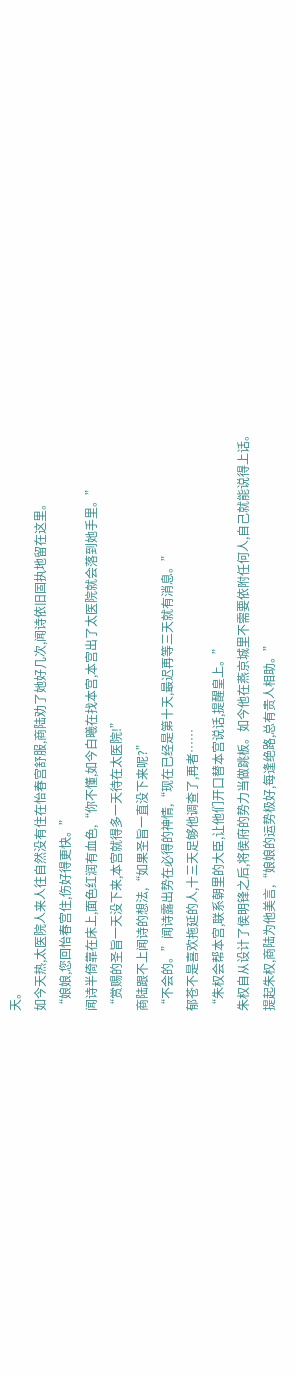天。
如今天热,太医院人来人往自然没有住在怡春宫舒服,商陆劝了她好几次,闻诗依旧固执地留在这里。
“娘娘,您回怡春宫住,伤好得更快。”
闻诗半倚靠在床上,面色红润有血色,“你不懂,如今白曦在找本宫,本宫出了太医院就会落到她手里。”
“赏赐的圣旨一天没下来,本宫就得多一天待在太医院!”
商陆跟不上闻诗的想法,“如果圣旨一直没下来呢?”
“不会的。”闻诗露出势在必得的神情,“现在已经是第十天,最迟再等三天就有消息。”
郁苍不是喜欢拖延的人,十三天足够他调查了,再者……
“朱权会帮本宫,联系朝里的大臣,让他们开口替本宫说话,提醒皇上。”
朱权自从设计了侯明锋之后,将侯府的势力当做跳板。如今他在燕京城里不需要依附任何人,自己就能说得上话。
提起朱权,商陆为他美言,“娘娘的运势极好,每逢绝路,总有贵人相助。”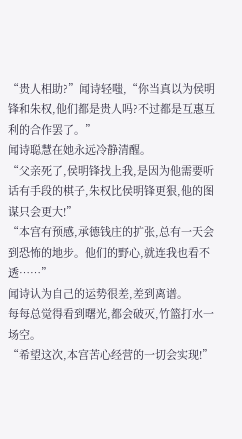“贵人相助?”闻诗轻嗤,“你当真以为侯明锋和朱权,他们都是贵人吗?不过都是互惠互利的合作罢了。”
闻诗聪慧在她永远冷静清醒。
“父亲死了,侯明锋找上我,是因为他需要听话有手段的棋子,朱权比侯明锋更狠,他的图谋只会更大!”
“本宫有预感,承德钱庄的扩张,总有一天会到恐怖的地步。他们的野心,就连我也看不透……”
闻诗认为自己的运势很差,差到离谱。
每每总觉得看到曙光,都会破灭,竹篮打水一场空。
“希望这次,本宫苦心经营的一切会实现!”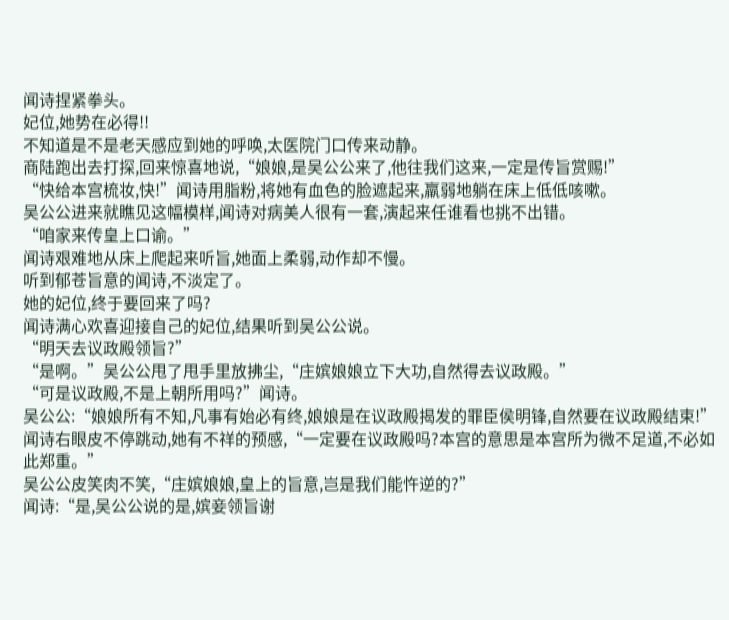闻诗捏紧拳头。
妃位,她势在必得!!
不知道是不是老天感应到她的呼唤,太医院门口传来动静。
商陆跑出去打探,回来惊喜地说,“娘娘,是吴公公来了,他往我们这来,一定是传旨赏赐!”
“快给本宫梳妆,快!”闻诗用脂粉,将她有血色的脸遮起来,羸弱地躺在床上低低咳嗽。
吴公公进来就瞧见这幅模样,闻诗对病美人很有一套,演起来任谁看也挑不出错。
“咱家来传皇上口谕。”
闻诗艰难地从床上爬起来听旨,她面上柔弱,动作却不慢。
听到郁苍旨意的闻诗,不淡定了。
她的妃位,终于要回来了吗?
闻诗满心欢喜迎接自己的妃位,结果听到吴公公说。
“明天去议政殿领旨?”
“是啊。”吴公公甩了甩手里放拂尘,“庄嫔娘娘立下大功,自然得去议政殿。”
“可是议政殿,不是上朝所用吗?”闻诗。
吴公公:“娘娘所有不知,凡事有始必有终,娘娘是在议政殿揭发的罪臣侯明锋,自然要在议政殿结束!”
闻诗右眼皮不停跳动,她有不祥的预感,“一定要在议政殿吗?本宫的意思是本宫所为微不足道,不必如此郑重。”
吴公公皮笑肉不笑,“庄嫔娘娘,皇上的旨意,岂是我们能忤逆的?”
闻诗:“是,吴公公说的是,嫔妾领旨谢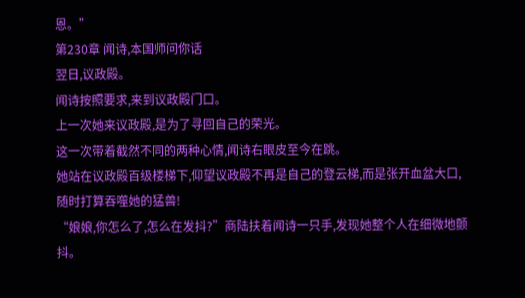恩。”
第230章 闻诗,本国师问你话
翌日,议政殿。
闻诗按照要求,来到议政殿门口。
上一次她来议政殿,是为了寻回自己的荣光。
这一次带着截然不同的两种心情,闻诗右眼皮至今在跳。
她站在议政殿百级楼梯下,仰望议政殿不再是自己的登云梯,而是张开血盆大口,随时打算吞噬她的猛兽!
“娘娘,你怎么了,怎么在发抖?”商陆扶着闻诗一只手,发现她整个人在细微地颤抖。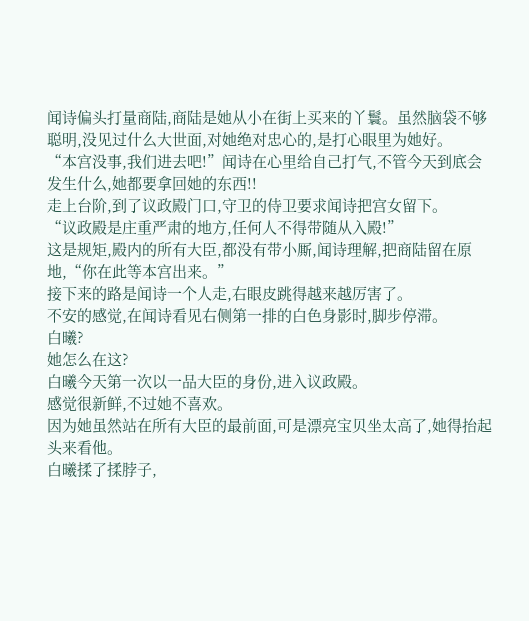闻诗偏头打量商陆,商陆是她从小在街上买来的丫鬟。虽然脑袋不够聪明,没见过什么大世面,对她绝对忠心的,是打心眼里为她好。
“本宫没事,我们进去吧!”闻诗在心里给自己打气,不管今天到底会发生什么,她都要拿回她的东西!!
走上台阶,到了议政殿门口,守卫的侍卫要求闻诗把宫女留下。
“议政殿是庄重严肃的地方,任何人不得带随从入殿!”
这是规矩,殿内的所有大臣,都没有带小厮,闻诗理解,把商陆留在原地,“你在此等本宫出来。”
接下来的路是闻诗一个人走,右眼皮跳得越来越厉害了。
不安的感觉,在闻诗看见右侧第一排的白色身影时,脚步停滞。
白曦?
她怎么在这?
白曦今天第一次以一品大臣的身份,进入议政殿。
感觉很新鲜,不过她不喜欢。
因为她虽然站在所有大臣的最前面,可是漂亮宝贝坐太高了,她得抬起头来看他。
白曦揉了揉脖子,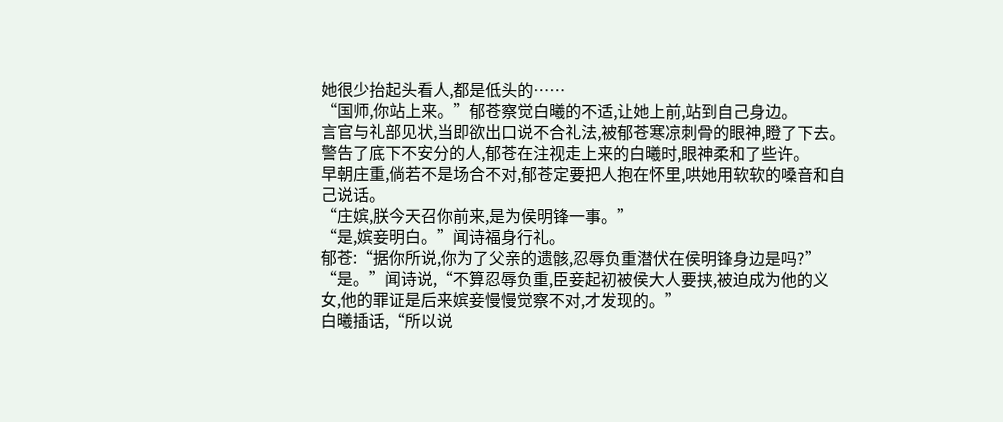她很少抬起头看人,都是低头的……
“国师,你站上来。”郁苍察觉白曦的不适,让她上前,站到自己身边。
言官与礼部见状,当即欲出口说不合礼法,被郁苍寒凉刺骨的眼神,瞪了下去。
警告了底下不安分的人,郁苍在注视走上来的白曦时,眼神柔和了些许。
早朝庄重,倘若不是场合不对,郁苍定要把人抱在怀里,哄她用软软的嗓音和自己说话。
“庄嫔,朕今天召你前来,是为侯明锋一事。”
“是,嫔妾明白。”闻诗福身行礼。
郁苍:“据你所说,你为了父亲的遗骸,忍辱负重潜伏在侯明锋身边是吗?”
“是。”闻诗说,“不算忍辱负重,臣妾起初被侯大人要挟,被迫成为他的义女,他的罪证是后来嫔妾慢慢觉察不对,才发现的。”
白曦插话,“所以说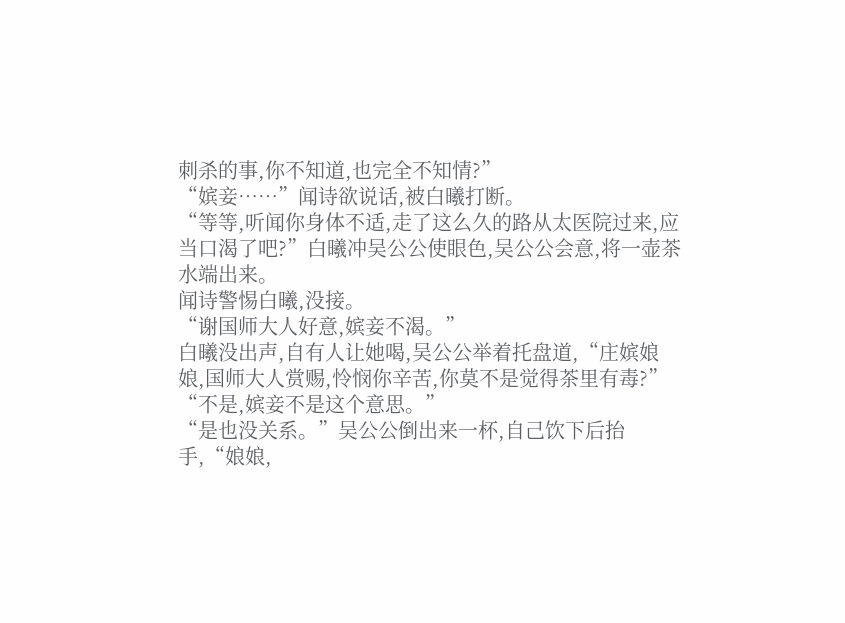刺杀的事,你不知道,也完全不知情?”
“嫔妾……”闻诗欲说话,被白曦打断。
“等等,听闻你身体不适,走了这么久的路从太医院过来,应当口渴了吧?”白曦冲吴公公使眼色,吴公公会意,将一壶茶水端出来。
闻诗警惕白曦,没接。
“谢国师大人好意,嫔妾不渴。”
白曦没出声,自有人让她喝,吴公公举着托盘道,“庄嫔娘娘,国师大人赏赐,怜悯你辛苦,你莫不是觉得茶里有毒?”
“不是,嫔妾不是这个意思。”
“是也没关系。”吴公公倒出来一杯,自己饮下后抬手,“娘娘,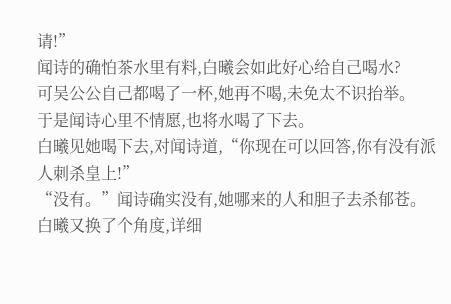请!”
闻诗的确怕茶水里有料,白曦会如此好心给自己喝水?
可吴公公自己都喝了一杯,她再不喝,未免太不识抬举。
于是闻诗心里不情愿,也将水喝了下去。
白曦见她喝下去,对闻诗道,“你现在可以回答,你有没有派人刺杀皇上!”
“没有。”闻诗确实没有,她哪来的人和胆子去杀郁苍。
白曦又换了个角度,详细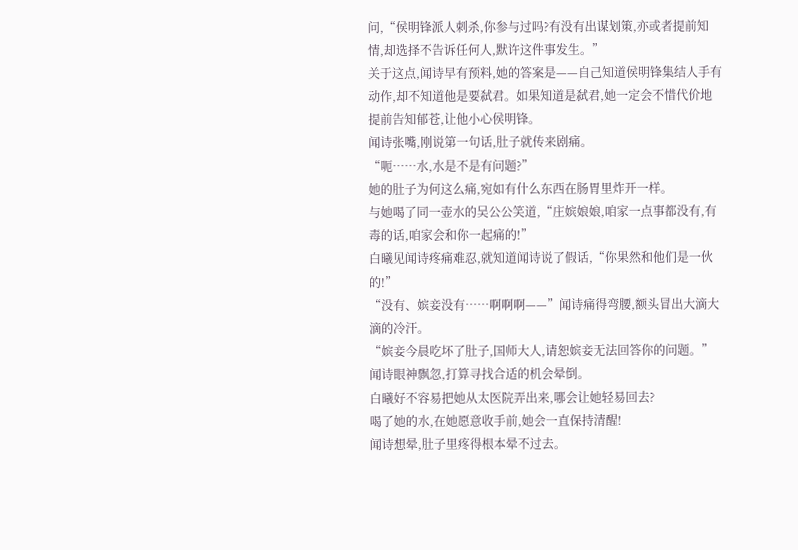问,“侯明锋派人刺杀,你参与过吗?有没有出谋划策,亦或者提前知情,却选择不告诉任何人,默许这件事发生。”
关于这点,闻诗早有预料,她的答案是——自己知道侯明锋集结人手有动作,却不知道他是要弑君。如果知道是弑君,她一定会不惜代价地提前告知郁苍,让他小心侯明锋。
闻诗张嘴,刚说第一句话,肚子就传来剧痛。
“呃……水,水是不是有问题?”
她的肚子为何这么痛,宛如有什么东西在肠胃里炸开一样。
与她喝了同一壶水的吴公公笑道,“庄嫔娘娘,咱家一点事都没有,有毒的话,咱家会和你一起痛的!”
白曦见闻诗疼痛难忍,就知道闻诗说了假话,“你果然和他们是一伙的!”
“没有、嫔妾没有……啊啊啊——”闻诗痛得弯腰,额头冒出大滴大滴的冷汗。
“嫔妾今晨吃坏了肚子,国师大人,请恕嫔妾无法回答你的问题。”闻诗眼神飘忽,打算寻找合适的机会晕倒。
白曦好不容易把她从太医院弄出来,哪会让她轻易回去?
喝了她的水,在她愿意收手前,她会一直保持清醒!
闻诗想晕,肚子里疼得根本晕不过去。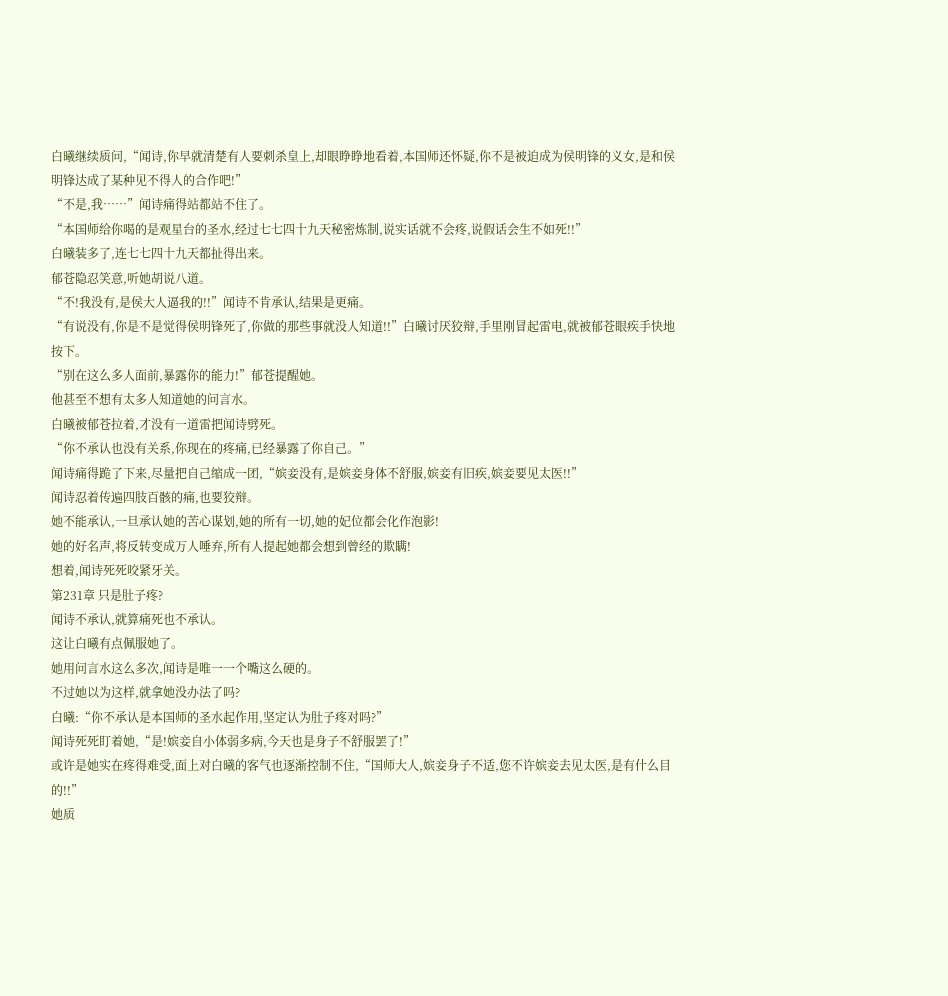白曦继续质问,“闻诗,你早就清楚有人要刺杀皇上,却眼睁睁地看着,本国师还怀疑,你不是被迫成为侯明锋的义女,是和侯明锋达成了某种见不得人的合作吧!”
“不是,我……”闻诗痛得站都站不住了。
“本国师给你喝的是观星台的圣水,经过七七四十九天秘密炼制,说实话就不会疼,说假话会生不如死!!”
白曦装多了,连七七四十九天都扯得出来。
郁苍隐忍笑意,听她胡说八道。
“不!我没有,是侯大人逼我的!!”闻诗不肯承认,结果是更痛。
“有说没有,你是不是觉得侯明锋死了,你做的那些事就没人知道!!”白曦讨厌狡辩,手里刚冒起雷电,就被郁苍眼疾手快地按下。
“别在这么多人面前,暴露你的能力!”郁苍提醒她。
他甚至不想有太多人知道她的问言水。
白曦被郁苍拉着,才没有一道雷把闻诗劈死。
“你不承认也没有关系,你现在的疼痛,已经暴露了你自己。”
闻诗痛得跪了下来,尽量把自己缩成一团,“嫔妾没有,是嫔妾身体不舒服,嫔妾有旧疾,嫔妾要见太医!!”
闻诗忍着传遍四肢百骸的痛,也要狡辩。
她不能承认,一旦承认她的苦心谋划,她的所有一切,她的妃位都会化作泡影!
她的好名声,将反转变成万人唾弃,所有人提起她都会想到曾经的欺瞒!
想着,闻诗死死咬紧牙关。
第231章 只是肚子疼?
闻诗不承认,就算痛死也不承认。
这让白曦有点佩服她了。
她用问言水这么多次,闻诗是唯一一个嘴这么硬的。
不过她以为这样,就拿她没办法了吗?
白曦:“你不承认是本国师的圣水起作用,坚定认为肚子疼对吗?”
闻诗死死盯着她,“是!嫔妾自小体弱多病,今天也是身子不舒服罢了!”
或许是她实在疼得难受,面上对白曦的客气也逐渐控制不住,“国师大人,嫔妾身子不适,您不许嫔妾去见太医,是有什么目的!!”
她质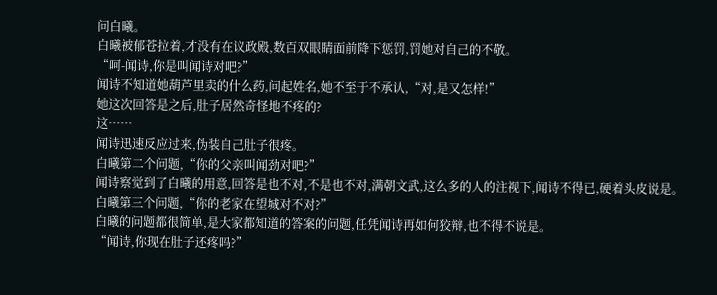问白曦。
白曦被郁苍拉着,才没有在议政殿,数百双眼睛面前降下惩罚,罚她对自己的不敬。
“呵-闻诗,你是叫闻诗对吧?”
闻诗不知道她葫芦里卖的什么药,问起姓名,她不至于不承认,“对,是又怎样!”
她这次回答是之后,肚子居然奇怪地不疼的?
这……
闻诗迅速反应过来,伪装自己肚子很疼。
白曦第二个问题,“你的父亲叫闻劲对吧?”
闻诗察觉到了白曦的用意,回答是也不对,不是也不对,满朝文武,这么多的人的注视下,闻诗不得已,硬着头皮说是。
白曦第三个问题,“你的老家在望城对不对?”
白曦的问题都很简单,是大家都知道的答案的问题,任凭闻诗再如何狡辩,也不得不说是。
“闻诗,你现在肚子还疼吗?”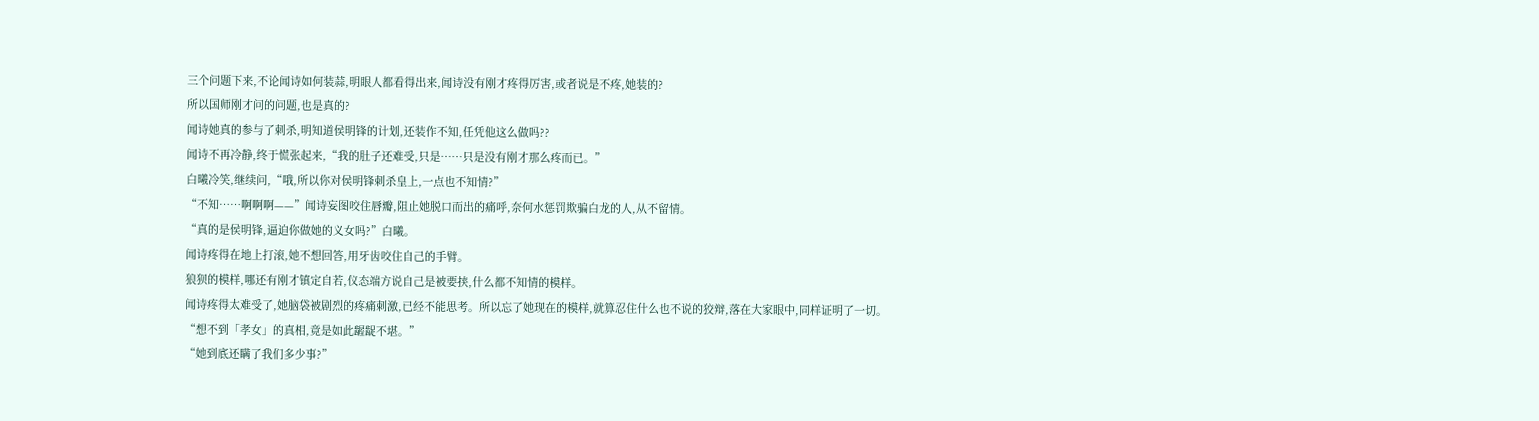三个问题下来,不论闻诗如何装蒜,明眼人都看得出来,闻诗没有刚才疼得厉害,或者说是不疼,她装的?
所以国师刚才问的问题,也是真的?
闻诗她真的参与了刺杀,明知道侯明锋的计划,还装作不知,任凭他这么做吗??
闻诗不再冷静,终于慌张起来,“我的肚子还难受,只是……只是没有刚才那么疼而已。”
白曦冷笑,继续问,“哦,所以你对侯明锋刺杀皇上,一点也不知情?”
“不知……啊啊啊——”闻诗妄图咬住唇瓣,阻止她脱口而出的痛呼,奈何水惩罚欺骗白龙的人,从不留情。
“真的是侯明锋,逼迫你做她的义女吗?”白曦。
闻诗疼得在地上打滚,她不想回答,用牙齿咬住自己的手臂。
狼狈的模样,哪还有刚才镇定自若,仪态端方说自己是被要挟,什么都不知情的模样。
闻诗疼得太难受了,她脑袋被剧烈的疼痛刺激,已经不能思考。所以忘了她现在的模样,就算忍住什么也不说的狡辩,落在大家眼中,同样证明了一切。
“想不到「孝女」的真相,竟是如此龌龊不堪。”
“她到底还瞒了我们多少事?”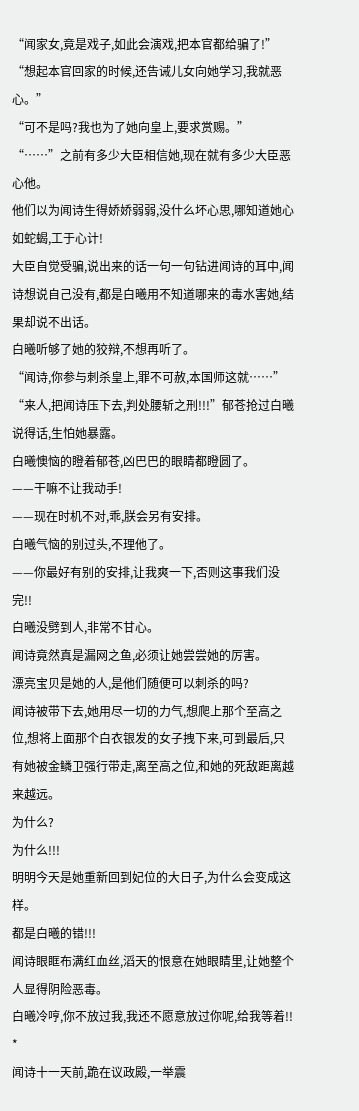“闻家女,竟是戏子,如此会演戏,把本官都给骗了!”
“想起本官回家的时候,还告诫儿女向她学习,我就恶心。”
“可不是吗?我也为了她向皇上,要求赏赐。”
“……”之前有多少大臣相信她,现在就有多少大臣恶心他。
他们以为闻诗生得娇娇弱弱,没什么坏心思,哪知道她心如蛇蝎,工于心计!
大臣自觉受骗,说出来的话一句一句钻进闻诗的耳中,闻诗想说自己没有,都是白曦用不知道哪来的毒水害她,结果却说不出话。
白曦听够了她的狡辩,不想再听了。
“闻诗,你参与刺杀皇上,罪不可赦,本国师这就……”
“来人,把闻诗压下去,判处腰斩之刑!!!”郁苍抢过白曦说得话,生怕她暴露。
白曦懊恼的瞪着郁苍,凶巴巴的眼睛都瞪圆了。
——干嘛不让我动手!
——现在时机不对,乖,朕会另有安排。
白曦气恼的别过头,不理他了。
——你最好有别的安排,让我爽一下,否则这事我们没完!!
白曦没劈到人,非常不甘心。
闻诗竟然真是漏网之鱼,必须让她尝尝她的厉害。
漂亮宝贝是她的人,是他们随便可以刺杀的吗?
闻诗被带下去,她用尽一切的力气,想爬上那个至高之位,想将上面那个白衣银发的女子拽下来,可到最后,只有她被金鳞卫强行带走,离至高之位,和她的死敌距离越来越远。
为什么?
为什么!!!
明明今天是她重新回到妃位的大日子,为什么会变成这样。
都是白曦的错!!!
闻诗眼眶布满红血丝,滔天的恨意在她眼睛里,让她整个人显得阴险恶毒。
白曦冷哼,你不放过我,我还不愿意放过你呢,给我等着!!
*
闻诗十一天前,跪在议政殿,一举震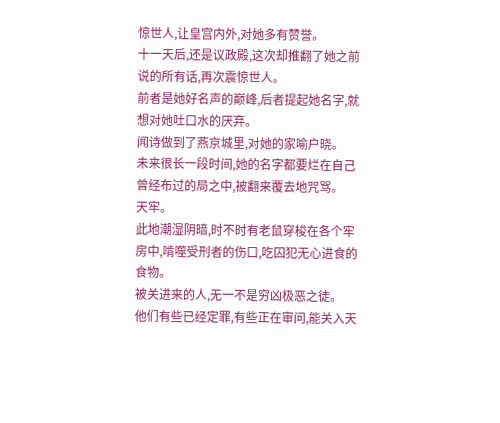惊世人,让皇宫内外,对她多有赞誉。
十一天后,还是议政殿,这次却推翻了她之前说的所有话,再次震惊世人。
前者是她好名声的巅峰,后者提起她名字,就想对她吐口水的厌弃。
闻诗做到了燕京城里,对她的家喻户晓。
未来很长一段时间,她的名字都要烂在自己曾经布过的局之中,被翻来覆去地咒骂。
天牢。
此地潮湿阴暗,时不时有老鼠穿梭在各个牢房中,啃噬受刑者的伤口,吃囚犯无心进食的食物。
被关进来的人,无一不是穷凶极恶之徒。
他们有些已经定罪,有些正在审问,能关入天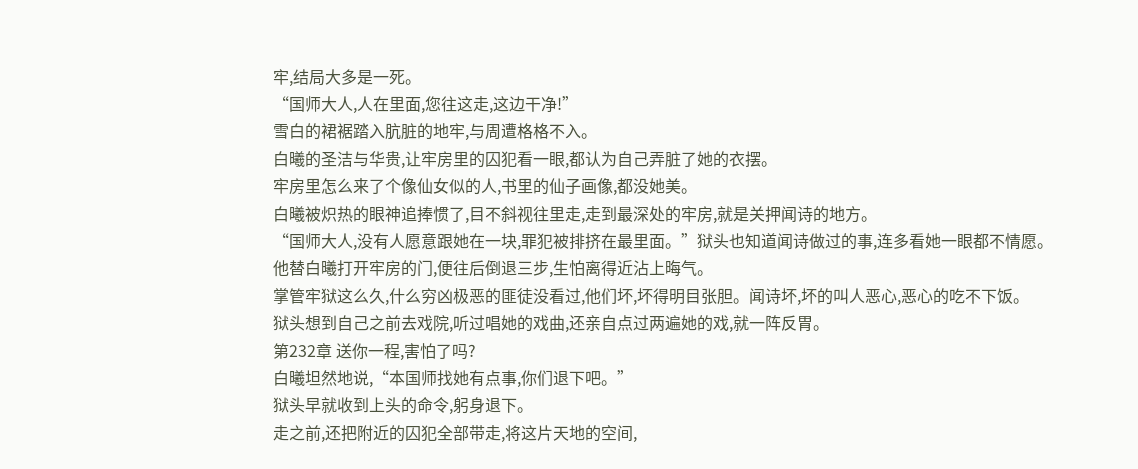牢,结局大多是一死。
“国师大人,人在里面,您往这走,这边干净!”
雪白的裙裾踏入肮脏的地牢,与周遭格格不入。
白曦的圣洁与华贵,让牢房里的囚犯看一眼,都认为自己弄脏了她的衣摆。
牢房里怎么来了个像仙女似的人,书里的仙子画像,都没她美。
白曦被炽热的眼神追捧惯了,目不斜视往里走,走到最深处的牢房,就是关押闻诗的地方。
“国师大人,没有人愿意跟她在一块,罪犯被排挤在最里面。”狱头也知道闻诗做过的事,连多看她一眼都不情愿。
他替白曦打开牢房的门,便往后倒退三步,生怕离得近沾上晦气。
掌管牢狱这么久,什么穷凶极恶的匪徒没看过,他们坏,坏得明目张胆。闻诗坏,坏的叫人恶心,恶心的吃不下饭。
狱头想到自己之前去戏院,听过唱她的戏曲,还亲自点过两遍她的戏,就一阵反胃。
第232章 送你一程,害怕了吗?
白曦坦然地说,“本国师找她有点事,你们退下吧。”
狱头早就收到上头的命令,躬身退下。
走之前,还把附近的囚犯全部带走,将这片天地的空间,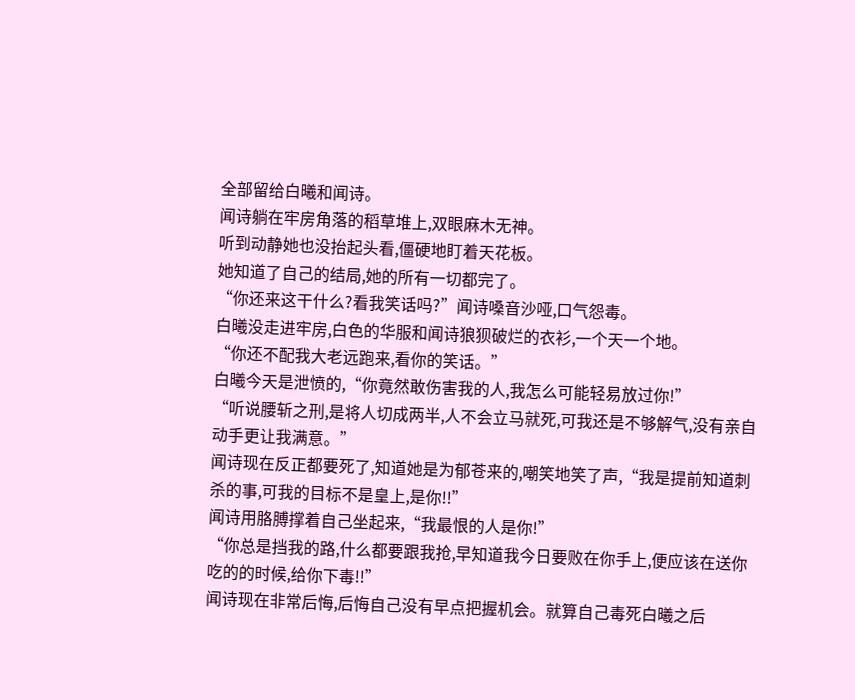全部留给白曦和闻诗。
闻诗躺在牢房角落的稻草堆上,双眼麻木无神。
听到动静她也没抬起头看,僵硬地盯着天花板。
她知道了自己的结局,她的所有一切都完了。
“你还来这干什么?看我笑话吗?”闻诗嗓音沙哑,口气怨毒。
白曦没走进牢房,白色的华服和闻诗狼狈破烂的衣衫,一个天一个地。
“你还不配我大老远跑来,看你的笑话。”
白曦今天是泄愤的,“你竟然敢伤害我的人,我怎么可能轻易放过你!”
“听说腰斩之刑,是将人切成两半,人不会立马就死,可我还是不够解气,没有亲自动手更让我满意。”
闻诗现在反正都要死了,知道她是为郁苍来的,嘲笑地笑了声,“我是提前知道刺杀的事,可我的目标不是皇上,是你!!”
闻诗用胳膊撑着自己坐起来,“我最恨的人是你!”
“你总是挡我的路,什么都要跟我抢,早知道我今日要败在你手上,便应该在送你吃的的时候,给你下毒!!”
闻诗现在非常后悔,后悔自己没有早点把握机会。就算自己毒死白曦之后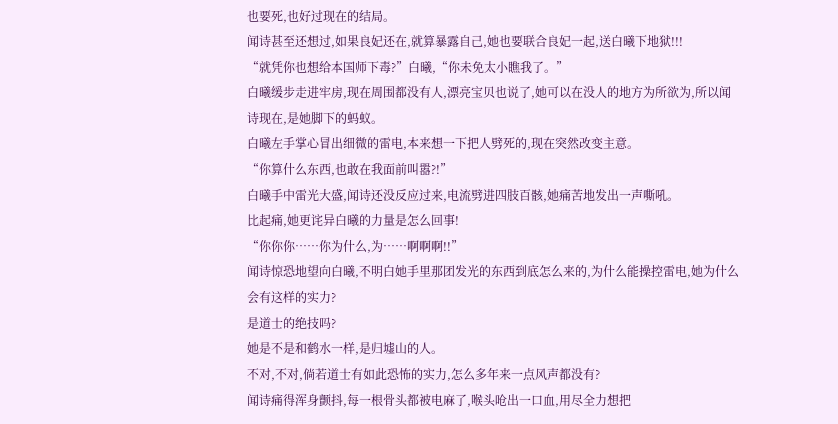也要死,也好过现在的结局。
闻诗甚至还想过,如果良妃还在,就算暴露自己,她也要联合良妃一起,送白曦下地狱!!!
“就凭你也想给本国师下毒?”白曦,“你未免太小瞧我了。”
白曦缓步走进牢房,现在周围都没有人,漂亮宝贝也说了,她可以在没人的地方为所欲为,所以闻诗现在,是她脚下的蚂蚁。
白曦左手掌心冒出细微的雷电,本来想一下把人劈死的,现在突然改变主意。
“你算什么东西,也敢在我面前叫嚣?!”
白曦手中雷光大盛,闻诗还没反应过来,电流劈进四肢百骸,她痛苦地发出一声嘶吼。
比起痛,她更诧异白曦的力量是怎么回事!
“你你你……你为什么,为……啊啊啊!!”
闻诗惊恐地望向白曦,不明白她手里那团发光的东西到底怎么来的,为什么能操控雷电,她为什么会有这样的实力?
是道士的绝技吗?
她是不是和鹤水一样,是归墟山的人。
不对,不对,倘若道士有如此恐怖的实力,怎么多年来一点风声都没有?
闻诗痛得浑身颤抖,每一根骨头都被电麻了,喉头呛出一口血,用尽全力想把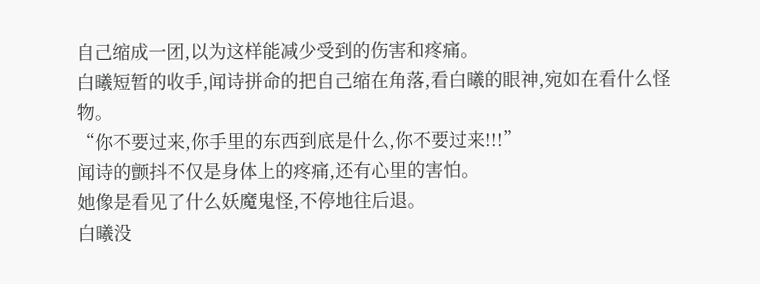自己缩成一团,以为这样能减少受到的伤害和疼痛。
白曦短暂的收手,闻诗拼命的把自己缩在角落,看白曦的眼神,宛如在看什么怪物。
“你不要过来,你手里的东西到底是什么,你不要过来!!!”
闻诗的颤抖不仅是身体上的疼痛,还有心里的害怕。
她像是看见了什么妖魔鬼怪,不停地往后退。
白曦没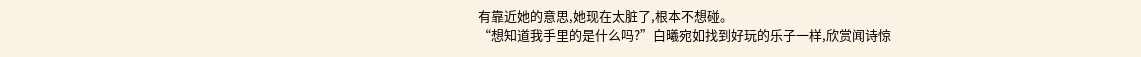有靠近她的意思,她现在太脏了,根本不想碰。
“想知道我手里的是什么吗?”白曦宛如找到好玩的乐子一样,欣赏闻诗惊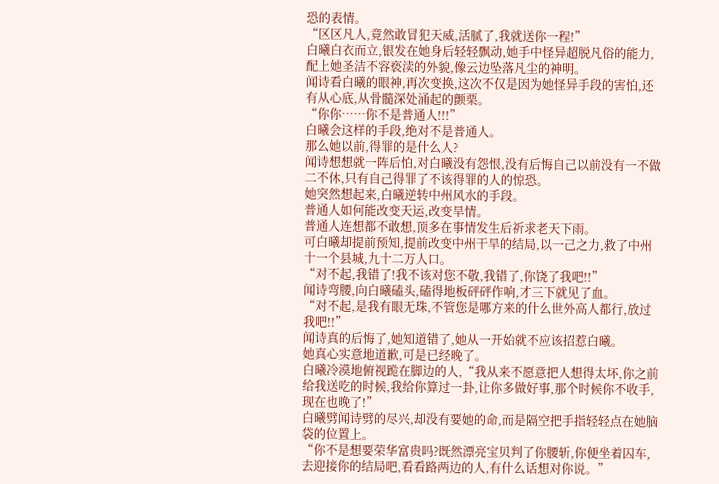恐的表情。
“区区凡人,竟然敢冒犯天威,活腻了,我就送你一程!”
白曦白衣而立,银发在她身后轻轻飘动,她手中怪异超脱凡俗的能力,配上她圣洁不容亵渎的外貌,像云边坠落凡尘的神明。
闻诗看白曦的眼神,再次变换,这次不仅是因为她怪异手段的害怕,还有从心底,从骨髓深处涌起的颤栗。
“你你……你不是普通人!!!”
白曦会这样的手段,绝对不是普通人。
那么她以前,得罪的是什么人?
闻诗想想就一阵后怕,对白曦没有怨恨,没有后悔自己以前没有一不做二不休,只有自己得罪了不该得罪的人的惊恐。
她突然想起来,白曦逆转中州风水的手段。
普通人如何能改变天运,改变旱情。
普通人连想都不敢想,顶多在事情发生后祈求老天下雨。
可白曦却提前预知,提前改变中州干旱的结局,以一己之力,救了中州十一个县城,九十二万人口。
“对不起,我错了!我不该对您不敬,我错了,你饶了我吧!!”
闻诗弯腰,向白曦磕头,磕得地板砰砰作响,才三下就见了血。
“对不起,是我有眼无珠,不管您是哪方来的什么世外高人都行,放过我吧!!”
闻诗真的后悔了,她知道错了,她从一开始就不应该招惹白曦。
她真心实意地道歉,可是已经晚了。
白曦冷漠地俯视跪在脚边的人,“我从来不愿意把人想得太坏,你之前给我送吃的时候,我给你算过一卦,让你多做好事,那个时候你不收手,现在也晚了!”
白曦劈闻诗劈的尽兴,却没有要她的命,而是隔空把手指轻轻点在她脑袋的位置上。
“你不是想要荣华富贵吗?既然漂亮宝贝判了你腰斩,你便坐着囚车,去迎接你的结局吧,看看路两边的人,有什么话想对你说。”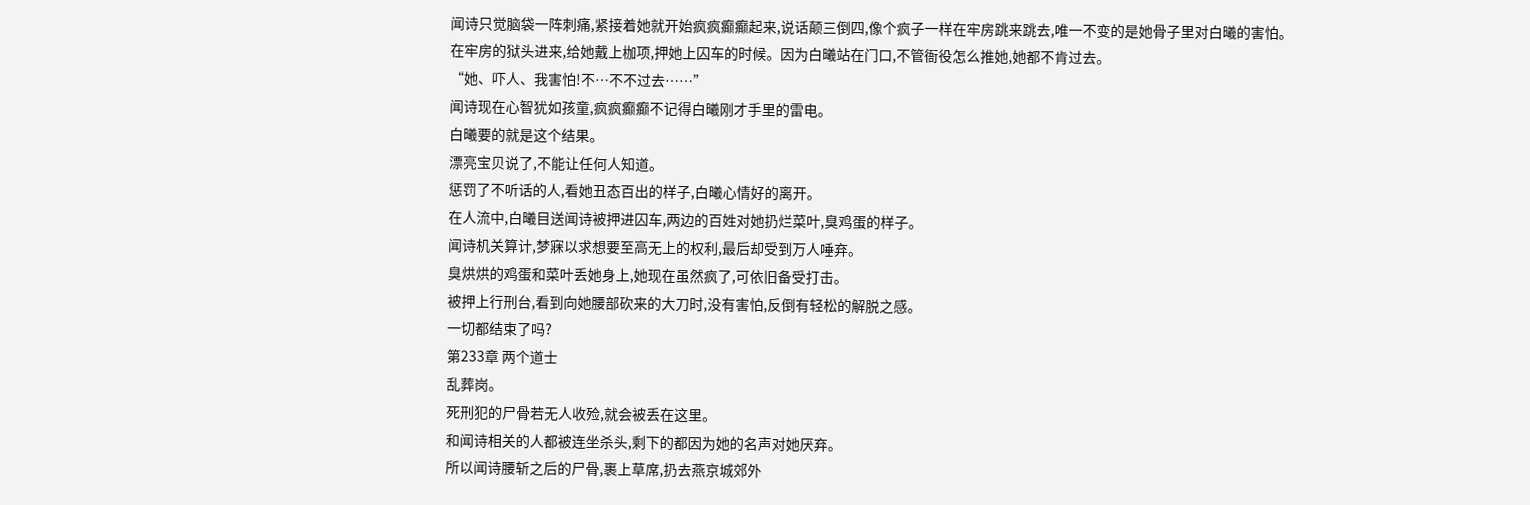闻诗只觉脑袋一阵刺痛,紧接着她就开始疯疯癫癫起来,说话颠三倒四,像个疯子一样在牢房跳来跳去,唯一不变的是她骨子里对白曦的害怕。
在牢房的狱头进来,给她戴上枷项,押她上囚车的时候。因为白曦站在门口,不管衙役怎么推她,她都不肯过去。
“她、吓人、我害怕!不…不不过去……”
闻诗现在心智犹如孩童,疯疯癫癫不记得白曦刚才手里的雷电。
白曦要的就是这个结果。
漂亮宝贝说了,不能让任何人知道。
惩罚了不听话的人,看她丑态百出的样子,白曦心情好的离开。
在人流中,白曦目送闻诗被押进囚车,两边的百姓对她扔烂菜叶,臭鸡蛋的样子。
闻诗机关算计,梦寐以求想要至高无上的权利,最后却受到万人唾弃。
臭烘烘的鸡蛋和菜叶丢她身上,她现在虽然疯了,可依旧备受打击。
被押上行刑台,看到向她腰部砍来的大刀时,没有害怕,反倒有轻松的解脱之感。
一切都结束了吗?
第233章 两个道士
乱葬岗。
死刑犯的尸骨若无人收殓,就会被丢在这里。
和闻诗相关的人都被连坐杀头,剩下的都因为她的名声对她厌弃。
所以闻诗腰斩之后的尸骨,裹上草席,扔去燕京城郊外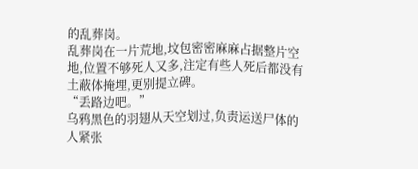的乱葬岗。
乱葬岗在一片荒地,坟包密密麻麻占据整片空地,位置不够死人又多,注定有些人死后都没有土蔽体掩埋,更别提立碑。
“丢路边吧。”
乌鸦黑色的羽翅从天空划过,负责运送尸体的人紧张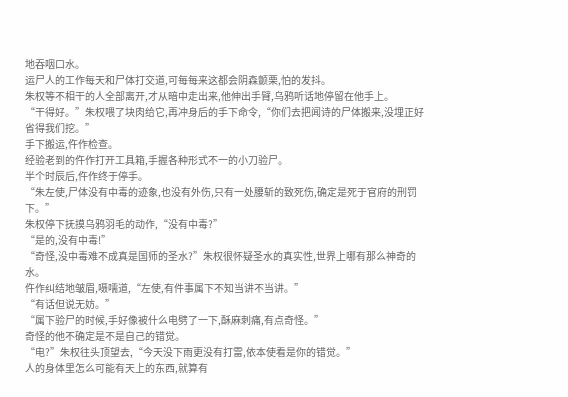地吞咽口水。
运尸人的工作每天和尸体打交道,可每每来这都会阴森颤栗,怕的发抖。
朱权等不相干的人全部离开,才从暗中走出来,他伸出手臂,乌鸦听话地停留在他手上。
“干得好。”朱权喂了块肉给它,再冲身后的手下命令,“你们去把闻诗的尸体搬来,没埋正好省得我们挖。”
手下搬运,仵作检查。
经验老到的仵作打开工具箱,手握各种形式不一的小刀验尸。
半个时辰后,仵作终于停手。
“朱左使,尸体没有中毒的迹象,也没有外伤,只有一处腰斩的致死伤,确定是死于官府的刑罚下。”
朱权停下抚摸乌鸦羽毛的动作,“没有中毒?”
“是的,没有中毒!”
“奇怪,没中毒难不成真是国师的圣水?”朱权很怀疑圣水的真实性,世界上哪有那么神奇的水。
仵作纠结地皱眉,嗫嚅道,“左使,有件事属下不知当讲不当讲。”
“有话但说无妨。”
“属下验尸的时候,手好像被什么电劈了一下,酥麻刺痛,有点奇怪。”
奇怪的他不确定是不是自己的错觉。
“电?”朱权往头顶望去,“今天没下雨更没有打雷,依本使看是你的错觉。”
人的身体里怎么可能有天上的东西,就算有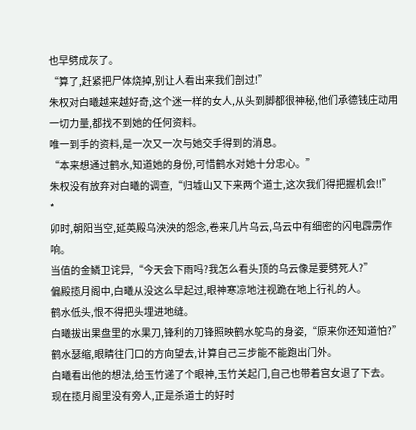也早劈成灰了。
“算了,赶紧把尸体烧掉,别让人看出来我们剖过!”
朱权对白曦越来越好奇,这个迷一样的女人,从头到脚都很神秘,他们承德钱庄动用一切力量,都找不到她的任何资料。
唯一到手的资料,是一次又一次与她交手得到的消息。
“本来想通过鹤水,知道她的身份,可惜鹤水对她十分忠心。”
朱权没有放弃对白曦的调查,“归墟山又下来两个道士,这次我们得把握机会!!”
*
卯时,朝阳当空,延英殿乌泱泱的怨念,卷来几片乌云,乌云中有细密的闪电霹雳作响。
当值的金鳞卫诧异,“今天会下雨吗?我怎么看头顶的乌云像是要劈死人?”
偏殿揽月阁中,白曦从没这么早起过,眼神寒凉地注视跪在地上行礼的人。
鹤水低头,恨不得把头埋进地缝。
白曦拔出果盘里的水果刀,锋利的刀锋照映鹤水鸵鸟的身姿,“原来你还知道怕?”
鹤水瑟缩,眼睛往门口的方向望去,计算自己三步能不能跑出门外。
白曦看出他的想法,给玉竹递了个眼神,玉竹关起门,自己也带着宫女退了下去。
现在揽月阁里没有旁人,正是杀道士的好时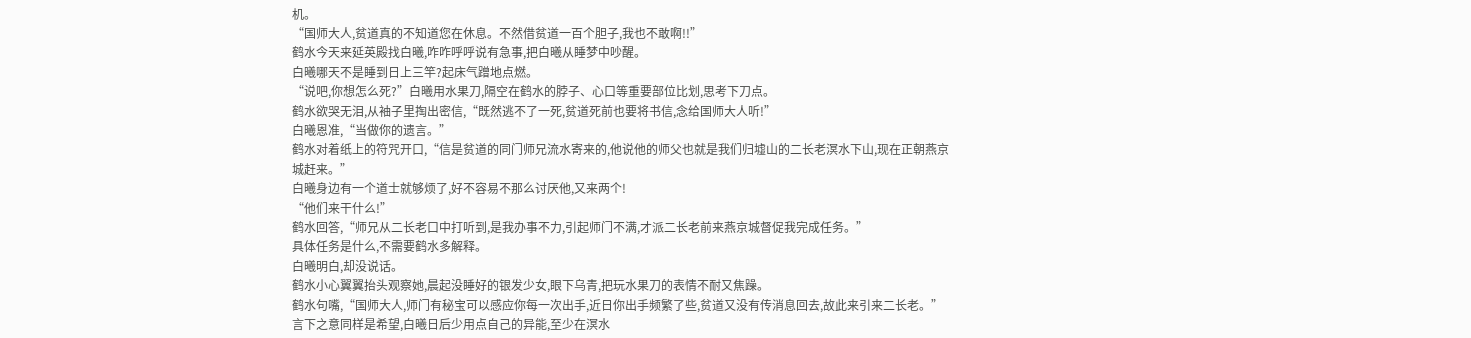机。
“国师大人,贫道真的不知道您在休息。不然借贫道一百个胆子,我也不敢啊!!”
鹤水今天来延英殿找白曦,咋咋呼呼说有急事,把白曦从睡梦中吵醒。
白曦哪天不是睡到日上三竿?起床气蹭地点燃。
“说吧,你想怎么死?”白曦用水果刀,隔空在鹤水的脖子、心口等重要部位比划,思考下刀点。
鹤水欲哭无泪,从袖子里掏出密信,“既然逃不了一死,贫道死前也要将书信,念给国师大人听!”
白曦恩准,“当做你的遗言。”
鹤水对着纸上的符咒开口,“信是贫道的同门师兄流水寄来的,他说他的师父也就是我们归墟山的二长老溟水下山,现在正朝燕京城赶来。”
白曦身边有一个道士就够烦了,好不容易不那么讨厌他,又来两个!
“他们来干什么!”
鹤水回答,“师兄从二长老口中打听到,是我办事不力,引起师门不满,才派二长老前来燕京城督促我完成任务。”
具体任务是什么,不需要鹤水多解释。
白曦明白,却没说话。
鹤水小心翼翼抬头观察她,晨起没睡好的银发少女,眼下乌青,把玩水果刀的表情不耐又焦躁。
鹤水句嘴,“国师大人,师门有秘宝可以感应你每一次出手,近日你出手频繁了些,贫道又没有传消息回去,故此来引来二长老。”
言下之意同样是希望,白曦日后少用点自己的异能,至少在溟水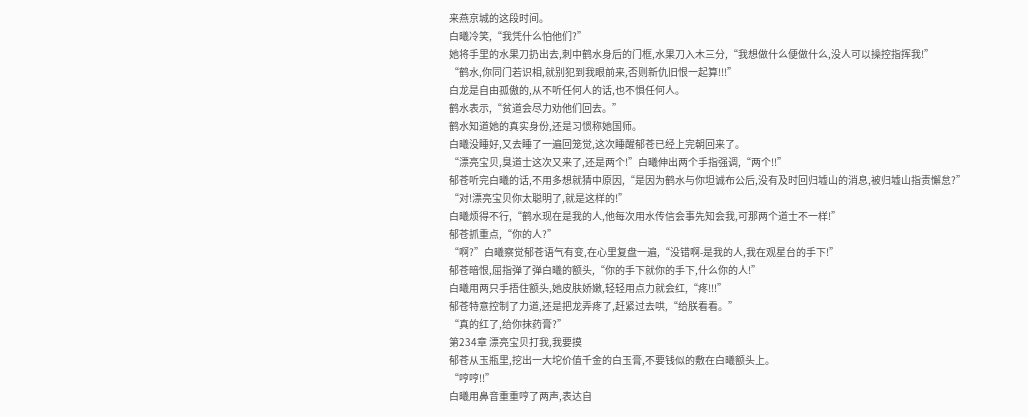来燕京城的这段时间。
白曦冷笑,“我凭什么怕他们?”
她将手里的水果刀扔出去,刺中鹤水身后的门框,水果刀入木三分,“我想做什么便做什么,没人可以操控指挥我!”
“鹤水,你同门若识相,就别犯到我眼前来,否则新仇旧恨一起算!!!”
白龙是自由孤傲的,从不听任何人的话,也不惧任何人。
鹤水表示,“贫道会尽力劝他们回去。”
鹤水知道她的真实身份,还是习惯称她国师。
白曦没睡好,又去睡了一遍回笼觉,这次睡醒郁苍已经上完朝回来了。
“漂亮宝贝,臭道士这次又来了,还是两个!”白曦伸出两个手指强调,“两个!!”
郁苍听完白曦的话,不用多想就猜中原因,“是因为鹤水与你坦诚布公后,没有及时回归墟山的消息,被归墟山指责懈怠?”
“对!漂亮宝贝你太聪明了,就是这样的!”
白曦烦得不行,“鹤水现在是我的人,他每次用水传信会事先知会我,可那两个道士不一样!”
郁苍抓重点,“你的人?”
“啊?”白曦察觉郁苍语气有变,在心里复盘一遍,“没错啊-是我的人,我在观星台的手下!”
郁苍暗恨,屈指弹了弹白曦的额头,“你的手下就你的手下,什么你的人!”
白曦用两只手捂住额头,她皮肤娇嫩,轻轻用点力就会红,“疼!!!”
郁苍特意控制了力道,还是把龙弄疼了,赶紧过去哄,“给朕看看。”
“真的红了,给你抹药膏?”
第234章 漂亮宝贝打我,我要摸
郁苍从玉瓶里,挖出一大坨价值千金的白玉膏,不要钱似的敷在白曦额头上。
“哼哼!!”
白曦用鼻音重重哼了两声,表达自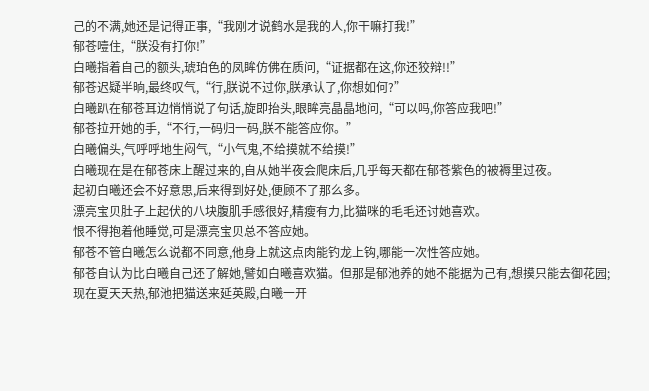己的不满,她还是记得正事,“我刚才说鹤水是我的人,你干嘛打我!”
郁苍噎住,“朕没有打你!”
白曦指着自己的额头,琥珀色的凤眸仿佛在质问,“证据都在这,你还狡辩!!”
郁苍迟疑半晌,最终叹气,“行,朕说不过你,朕承认了,你想如何?”
白曦趴在郁苍耳边悄悄说了句话,旋即抬头,眼眸亮晶晶地问,“可以吗,你答应我吧!”
郁苍拉开她的手,“不行,一码归一码,朕不能答应你。”
白曦偏头,气呼呼地生闷气,“小气鬼,不给摸就不给摸!”
白曦现在是在郁苍床上醒过来的,自从她半夜会爬床后,几乎每天都在郁苍紫色的被褥里过夜。
起初白曦还会不好意思,后来得到好处,便顾不了那么多。
漂亮宝贝肚子上起伏的八块腹肌手感很好,精瘦有力,比猫咪的毛毛还讨她喜欢。
恨不得抱着他睡觉,可是漂亮宝贝总不答应她。
郁苍不管白曦怎么说都不同意,他身上就这点肉能钓龙上钩,哪能一次性答应她。
郁苍自认为比白曦自己还了解她,譬如白曦喜欢猫。但那是郁池养的她不能据为己有,想摸只能去御花园;
现在夏天天热,郁池把猫送来延英殿,白曦一开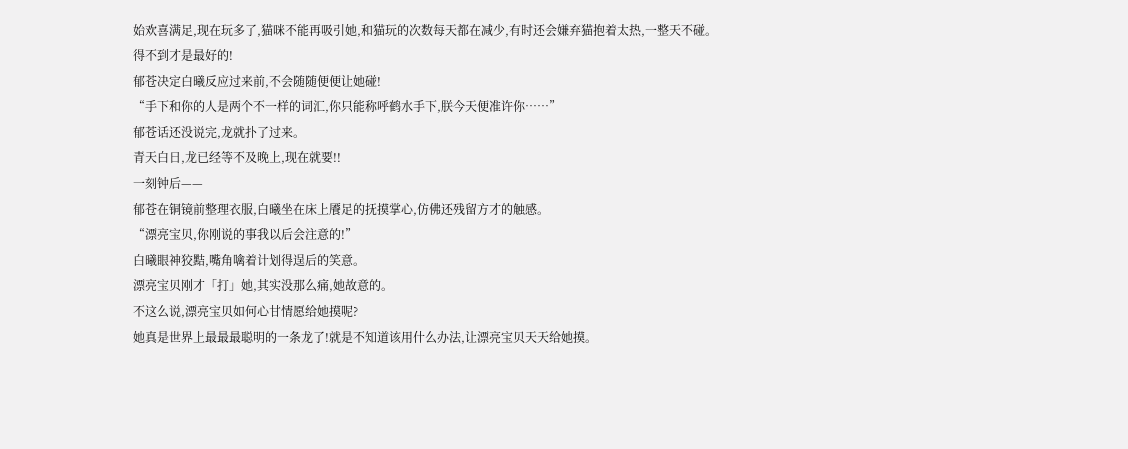始欢喜满足,现在玩多了,猫咪不能再吸引她,和猫玩的次数每天都在减少,有时还会嫌弃猫抱着太热,一整天不碰。
得不到才是最好的!
郁苍决定白曦反应过来前,不会随随便便让她碰!
“手下和你的人是两个不一样的词汇,你只能称呼鹤水手下,朕今天便准许你……”
郁苍话还没说完,龙就扑了过来。
青天白日,龙已经等不及晚上,现在就要!!
一刻钟后——
郁苍在铜镜前整理衣服,白曦坐在床上餍足的抚摸掌心,仿佛还残留方才的触感。
“漂亮宝贝,你刚说的事我以后会注意的!”
白曦眼神狡黠,嘴角噙着计划得逞后的笑意。
漂亮宝贝刚才「打」她,其实没那么痛,她故意的。
不这么说,漂亮宝贝如何心甘情愿给她摸呢?
她真是世界上最最最聪明的一条龙了!就是不知道该用什么办法,让漂亮宝贝天天给她摸。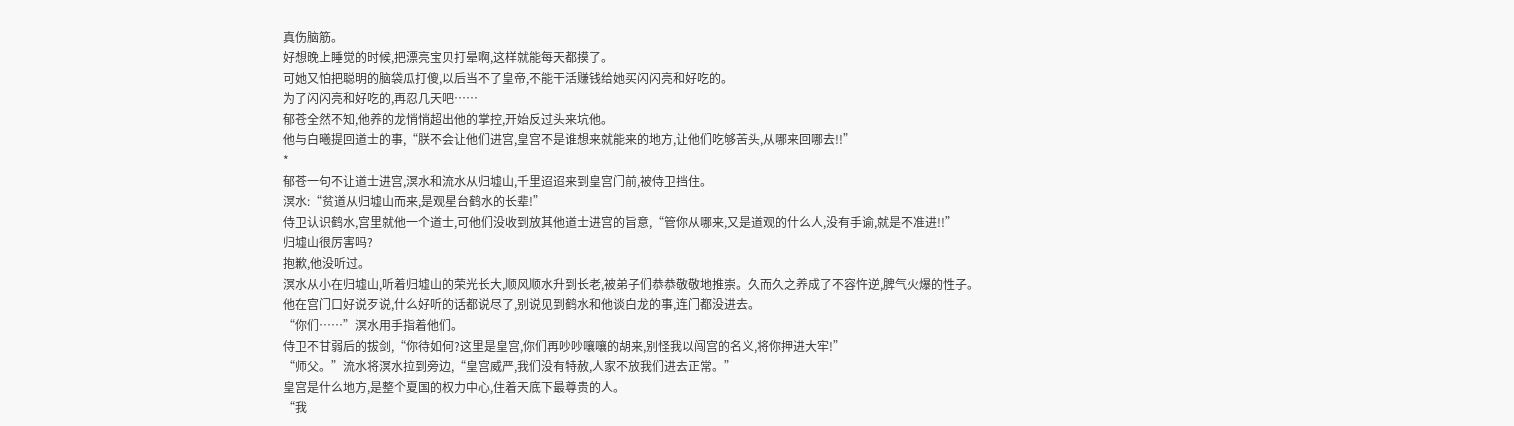真伤脑筋。
好想晚上睡觉的时候,把漂亮宝贝打晕啊,这样就能每天都摸了。
可她又怕把聪明的脑袋瓜打傻,以后当不了皇帝,不能干活赚钱给她买闪闪亮和好吃的。
为了闪闪亮和好吃的,再忍几天吧……
郁苍全然不知,他养的龙悄悄超出他的掌控,开始反过头来坑他。
他与白曦提回道士的事,“朕不会让他们进宫,皇宫不是谁想来就能来的地方,让他们吃够苦头,从哪来回哪去!!”
*
郁苍一句不让道士进宫,溟水和流水从归墟山,千里迢迢来到皇宫门前,被侍卫挡住。
溟水:“贫道从归墟山而来,是观星台鹤水的长辈!”
侍卫认识鹤水,宫里就他一个道士,可他们没收到放其他道士进宫的旨意,“管你从哪来,又是道观的什么人,没有手谕,就是不准进!!”
归墟山很厉害吗?
抱歉,他没听过。
溟水从小在归墟山,听着归墟山的荣光长大,顺风顺水升到长老,被弟子们恭恭敬敬地推崇。久而久之养成了不容忤逆,脾气火爆的性子。
他在宫门口好说歹说,什么好听的话都说尽了,别说见到鹤水和他谈白龙的事,连门都没进去。
“你们……”溟水用手指着他们。
侍卫不甘弱后的拔剑,“你待如何?这里是皇宫,你们再吵吵嚷嚷的胡来,别怪我以闯宫的名义,将你押进大牢!”
“师父。”流水将溟水拉到旁边,“皇宫威严,我们没有特赦,人家不放我们进去正常。”
皇宫是什么地方,是整个夏国的权力中心,住着天底下最尊贵的人。
“我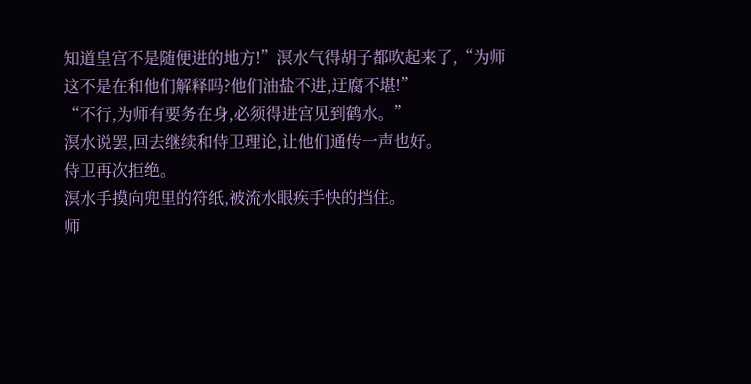知道皇宫不是随便进的地方!”溟水气得胡子都吹起来了,“为师这不是在和他们解释吗?他们油盐不进,迂腐不堪!”
“不行,为师有要务在身,必须得进宫见到鹤水。”
溟水说罢,回去继续和侍卫理论,让他们通传一声也好。
侍卫再次拒绝。
溟水手摸向兜里的符纸,被流水眼疾手快的挡住。
师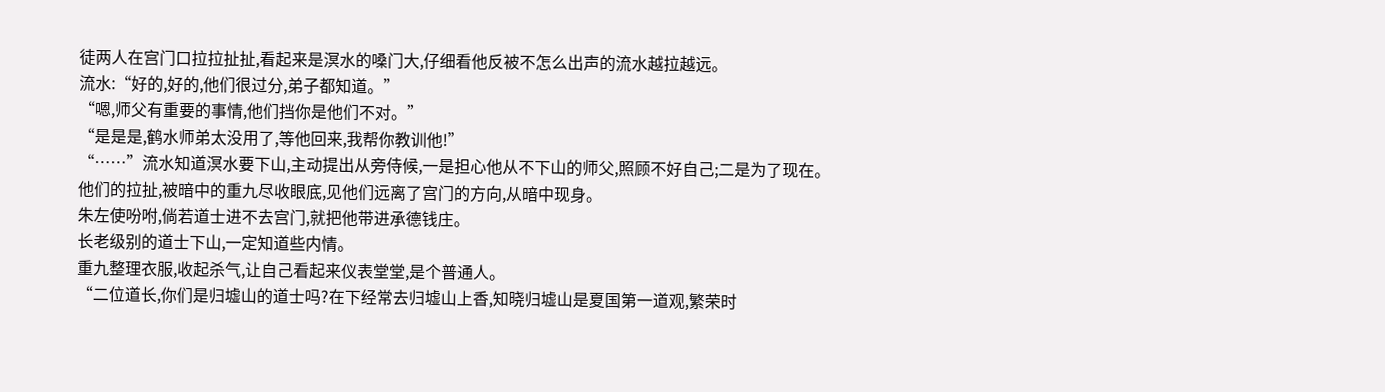徒两人在宫门口拉拉扯扯,看起来是溟水的嗓门大,仔细看他反被不怎么出声的流水越拉越远。
流水:“好的,好的,他们很过分,弟子都知道。”
“嗯,师父有重要的事情,他们挡你是他们不对。”
“是是是,鹤水师弟太没用了,等他回来,我帮你教训他!”
“……”流水知道溟水要下山,主动提出从旁侍候,一是担心他从不下山的师父,照顾不好自己;二是为了现在。
他们的拉扯,被暗中的重九尽收眼底,见他们远离了宫门的方向,从暗中现身。
朱左使吩咐,倘若道士进不去宫门,就把他带进承德钱庄。
长老级别的道士下山,一定知道些内情。
重九整理衣服,收起杀气,让自己看起来仪表堂堂,是个普通人。
“二位道长,你们是归墟山的道士吗?在下经常去归墟山上香,知晓归墟山是夏国第一道观,繁荣时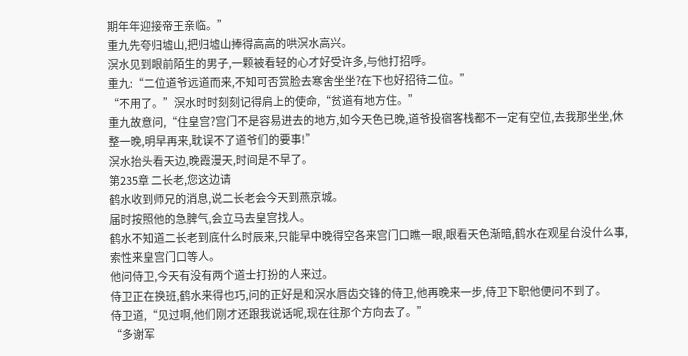期年年迎接帝王亲临。”
重九先夸归墟山,把归墟山捧得高高的哄溟水高兴。
溟水见到眼前陌生的男子,一颗被看轻的心才好受许多,与他打招呼。
重九:“二位道爷远道而来,不知可否赏脸去寒舍坐坐?在下也好招待二位。”
“不用了。”溟水时时刻刻记得肩上的使命,“贫道有地方住。”
重九故意问,“住皇宫?宫门不是容易进去的地方,如今天色已晚,道爷投宿客栈都不一定有空位,去我那坐坐,休整一晚,明早再来,耽误不了道爷们的要事!”
溟水抬头看天边,晚霞漫天,时间是不早了。
第235章 二长老,您这边请
鹤水收到师兄的消息,说二长老会今天到燕京城。
届时按照他的急脾气,会立马去皇宫找人。
鹤水不知道二长老到底什么时辰来,只能早中晚得空各来宫门口瞧一眼,眼看天色渐暗,鹤水在观星台没什么事,索性来皇宫门口等人。
他问侍卫,今天有没有两个道士打扮的人来过。
侍卫正在换班,鹤水来得也巧,问的正好是和溟水唇齿交锋的侍卫,他再晚来一步,侍卫下职他便问不到了。
侍卫道,“见过啊,他们刚才还跟我说话呢,现在往那个方向去了。”
“多谢军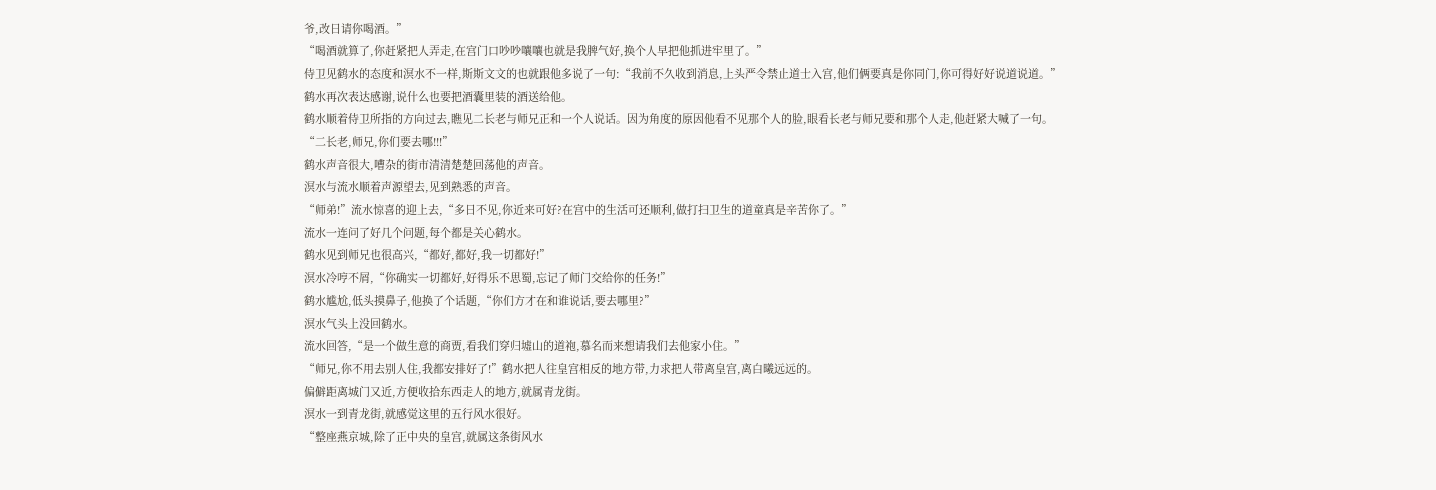爷,改日请你喝酒。”
“喝酒就算了,你赶紧把人弄走,在宫门口吵吵嚷嚷也就是我脾气好,换个人早把他抓进牢里了。”
侍卫见鹤水的态度和溟水不一样,斯斯文文的也就跟他多说了一句:“我前不久收到消息,上头严令禁止道士入宫,他们俩要真是你同门,你可得好好说道说道。”
鹤水再次表达感谢,说什么也要把酒囊里装的酒送给他。
鹤水顺着侍卫所指的方向过去,瞧见二长老与师兄正和一个人说话。因为角度的原因他看不见那个人的脸,眼看长老与师兄要和那个人走,他赶紧大喊了一句。
“二长老,师兄,你们要去哪!!!”
鹤水声音很大,嘈杂的街市清清楚楚回荡他的声音。
溟水与流水顺着声源望去,见到熟悉的声音。
“师弟!”流水惊喜的迎上去,“多日不见,你近来可好?在宫中的生活可还顺利,做打扫卫生的道童真是辛苦你了。”
流水一连问了好几个问题,每个都是关心鹤水。
鹤水见到师兄也很高兴,“都好,都好,我一切都好!”
溟水冷哼不屑,“你确实一切都好,好得乐不思蜀,忘记了师门交给你的任务!”
鹤水尴尬,低头摸鼻子,他换了个话题,“你们方才在和谁说话,要去哪里?”
溟水气头上没回鹤水。
流水回答,“是一个做生意的商贾,看我们穿归墟山的道袍,慕名而来想请我们去他家小住。”
“师兄,你不用去别人住,我都安排好了!”鹤水把人往皇宫相反的地方带,力求把人带离皇宫,离白曦远远的。
偏僻距离城门又近,方便收拾东西走人的地方,就属青龙街。
溟水一到青龙街,就感觉这里的五行风水很好。
“整座燕京城,除了正中央的皇宫,就属这条街风水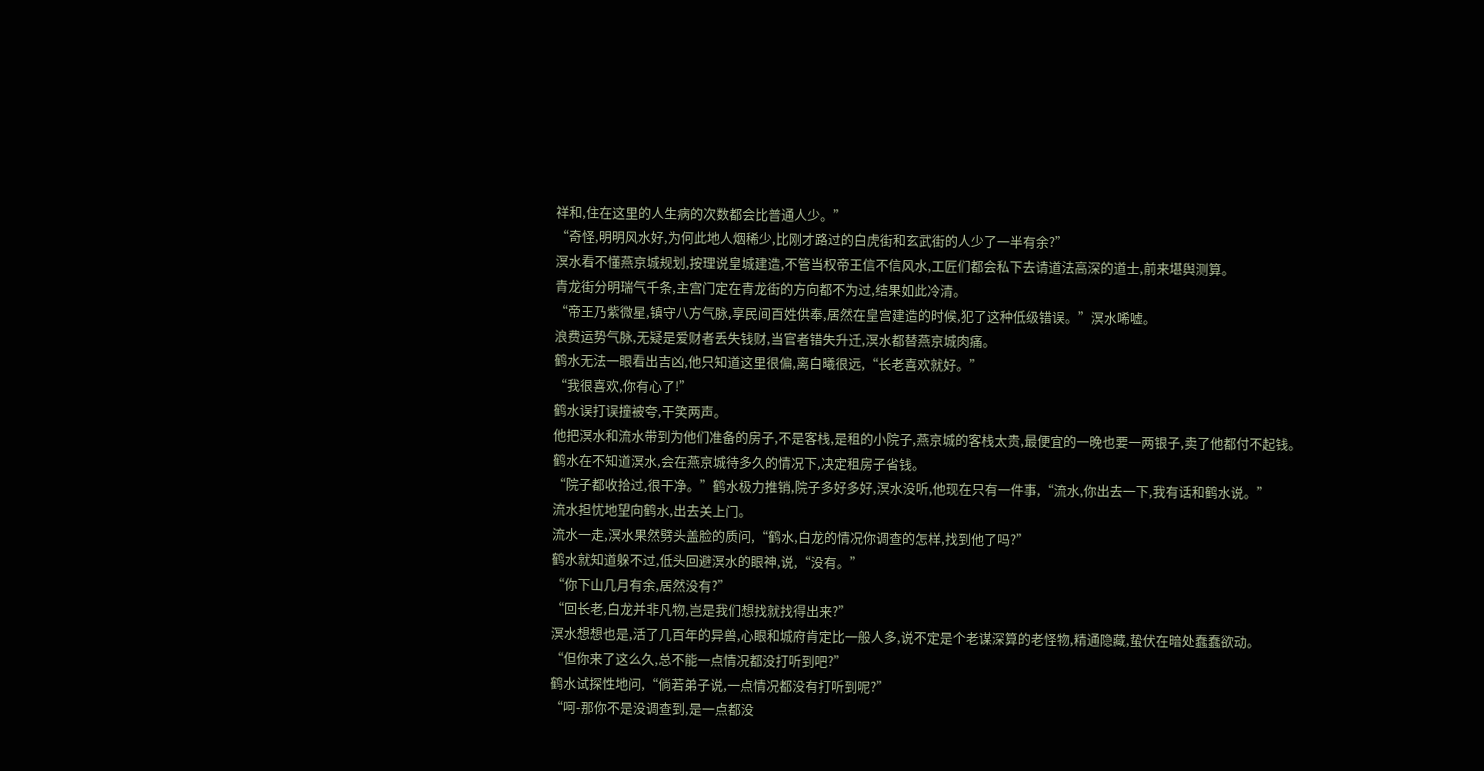祥和,住在这里的人生病的次数都会比普通人少。”
“奇怪,明明风水好,为何此地人烟稀少,比刚才路过的白虎街和玄武街的人少了一半有余?”
溟水看不懂燕京城规划,按理说皇城建造,不管当权帝王信不信风水,工匠们都会私下去请道法高深的道士,前来堪舆测算。
青龙街分明瑞气千条,主宫门定在青龙街的方向都不为过,结果如此冷清。
“帝王乃紫微星,镇守八方气脉,享民间百姓供奉,居然在皇宫建造的时候,犯了这种低级错误。”溟水唏嘘。
浪费运势气脉,无疑是爱财者丢失钱财,当官者错失升迁,溟水都替燕京城肉痛。
鹤水无法一眼看出吉凶,他只知道这里很偏,离白曦很远,“长老喜欢就好。”
“我很喜欢,你有心了!”
鹤水误打误撞被夸,干笑两声。
他把溟水和流水带到为他们准备的房子,不是客栈,是租的小院子,燕京城的客栈太贵,最便宜的一晚也要一两银子,卖了他都付不起钱。
鹤水在不知道溟水,会在燕京城待多久的情况下,决定租房子省钱。
“院子都收拾过,很干净。”鹤水极力推销,院子多好多好,溟水没听,他现在只有一件事,“流水,你出去一下,我有话和鹤水说。”
流水担忧地望向鹤水,出去关上门。
流水一走,溟水果然劈头盖脸的质问,“鹤水,白龙的情况你调查的怎样,找到他了吗?”
鹤水就知道躲不过,低头回避溟水的眼神,说,“没有。”
“你下山几月有余,居然没有?”
“回长老,白龙并非凡物,岂是我们想找就找得出来?”
溟水想想也是,活了几百年的异兽,心眼和城府肯定比一般人多,说不定是个老谋深算的老怪物,精通隐藏,蛰伏在暗处蠢蠢欲动。
“但你来了这么久,总不能一点情况都没打听到吧?”
鹤水试探性地问,“倘若弟子说,一点情况都没有打听到呢?”
“呵-那你不是没调查到,是一点都没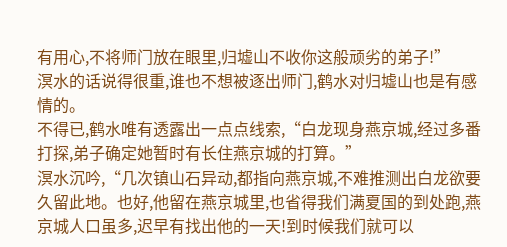有用心,不将师门放在眼里,归墟山不收你这般顽劣的弟子!”
溟水的话说得很重,谁也不想被逐出师门,鹤水对归墟山也是有感情的。
不得已,鹤水唯有透露出一点点线索,“白龙现身燕京城,经过多番打探,弟子确定她暂时有长住燕京城的打算。”
溟水沉吟,“几次镇山石异动,都指向燕京城,不难推测出白龙欲要久留此地。也好,他留在燕京城里,也省得我们满夏国的到处跑,燕京城人口虽多,迟早有找出他的一天!到时候我们就可以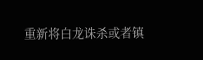重新将白龙诛杀或者镇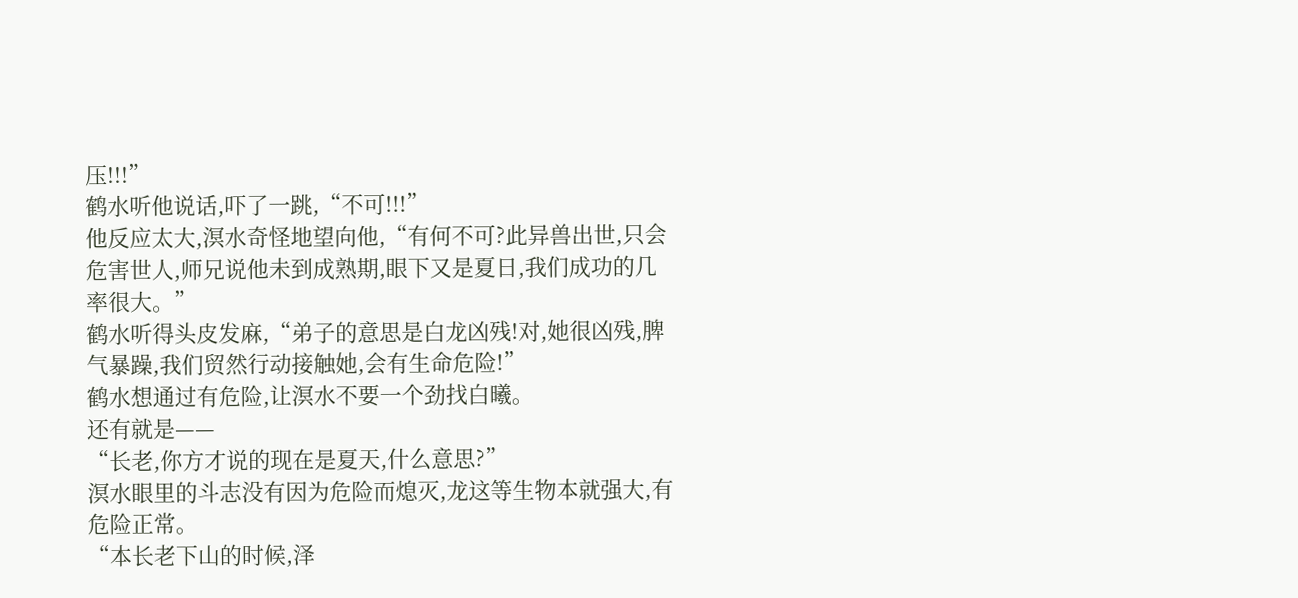压!!!”
鹤水听他说话,吓了一跳,“不可!!!”
他反应太大,溟水奇怪地望向他,“有何不可?此异兽出世,只会危害世人,师兄说他未到成熟期,眼下又是夏日,我们成功的几率很大。”
鹤水听得头皮发麻,“弟子的意思是白龙凶残!对,她很凶残,脾气暴躁,我们贸然行动接触她,会有生命危险!”
鹤水想通过有危险,让溟水不要一个劲找白曦。
还有就是——
“长老,你方才说的现在是夏天,什么意思?”
溟水眼里的斗志没有因为危险而熄灭,龙这等生物本就强大,有危险正常。
“本长老下山的时候,泽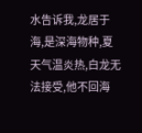水告诉我,龙居于海,是深海物种,夏天气温炎热,白龙无法接受,他不回海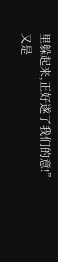里躲起来,正好遂了我们的意!”
又是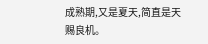成熟期,又是夏天,简直是天赐良机。